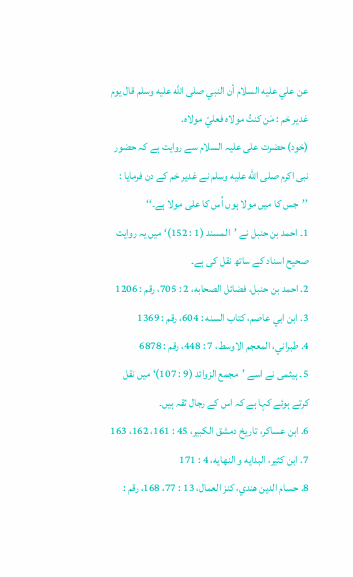عن علي عليه السلام أن النبي صلى الله عليه وسلم قال يوم غدير خم : مَن کنتُ مولاه فعليّ مولاه.
(خود) حضرت علی علیہ السلام سے روایت ہے کہ حضور نبی اکرم صلى الله عليه وسلم نے غدیر خم کے دن فرمایا : ’’جس کا میں مولا ہوں اُس کا علی مولا ہے۔‘‘
1۔ احمد بن حنبل نے ’المسند (1 : 152)‘ میں یہ روایت صحیح اسناد کے ساتھ نقل کی ہے۔
2. احمد بن حنبل، فضائل الصحابه، 2 : 705، رقم : 1206
3. ابن ابي عاصم، کتاب السنه : 604، رقم : 1369
4. طبراني، المعجم الاوسط، 7 : 448، رقم : 6878
5۔ ہیثمی نے اسے ’مجمع الزوائد (9 : 107)‘ میں نقل کرتے ہوئے کہا ہے کہ اس کے رجال ثقہ ہیں۔
6. ابن عساکر، تاريخ دمشق الکبير، 45 : 161، 162، 163
7. ابن کثير، البدايه و النهايه، 4 : 171
8. حسام الدين هندي، کنز العمال، 13 : 77، 168، رقم :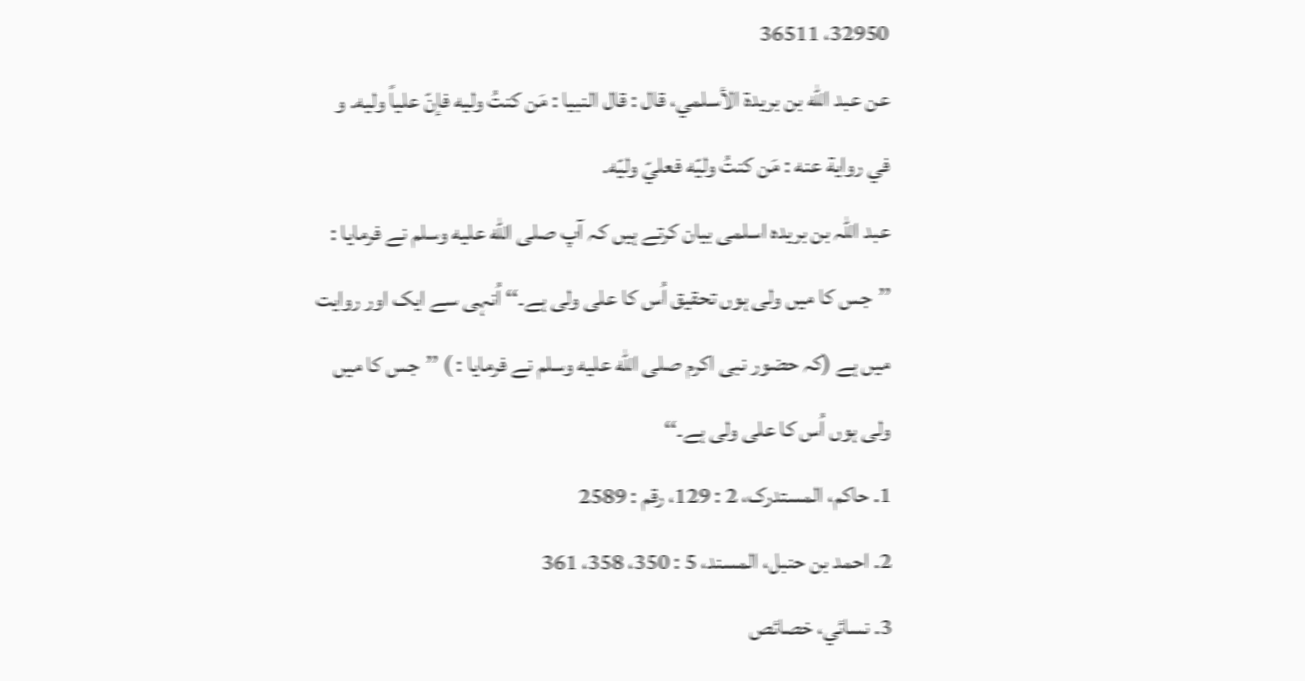32950، 36511
عن عبد الله بن بريدة الأسلمي، قال : قال النبيا : مَن کنتُ وليه فإنّ علياً وليه. و في رواية عنه : مَن کنتُ وليّه فعليّ وليّه.
عبد اللہ بن بریدہ اسلمی بیان کرتے ہیں کہ آپ صلى الله عليه وسلم نے فرمایا : ’’جس کا میں ولی ہوں تحقیق اُس کا علی ولی ہے۔‘‘ اُنہی سے ایک اور روایت میں ہے (کہ حضور نبی اکرم صلى الله عليه وسلم نے فرمایا : ) ’’جس کا میں ولی ہوں اُس کا علی ولی ہے۔‘‘
1. حاکم، المستدرک، 2 : 129، رقم : 2589
2. احمد بن حنبل، المسند، 5 : 350، 358، 361
3. نسائي، خصائص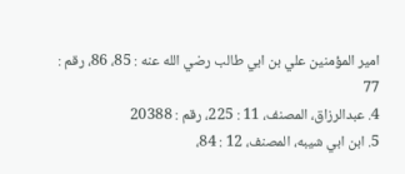امير المؤمنين علي بن ابي طالب رضي الله عنه : 85، 86، رقم : 77
4. عبدالرزاق، المصنف، 11 : 225، رقم : 20388
5. ابن ابي شيبه، المصنف، 12 : 84،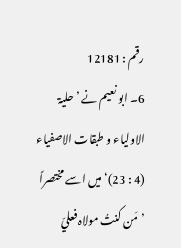رقم : 12181
6۔ ابو نعیم نے ’حلیۃ الاولیاء و طبقات الاصفیاء (4 : 23)‘ میں اسے مختصراً ’مَن کنتُ مولاہ فعليّ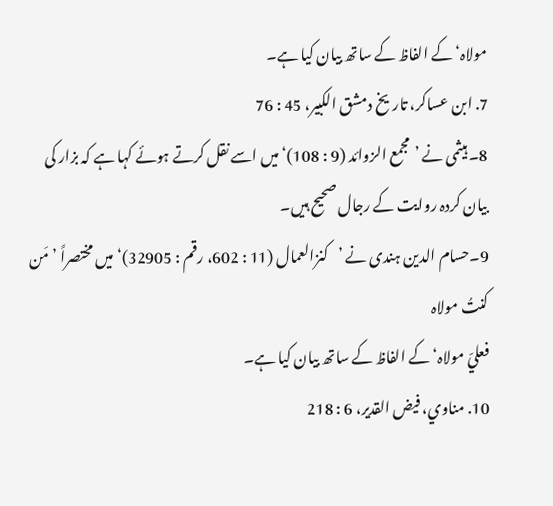مولاہ‘ کے الفاظ کے ساتھ بیان کیا ہے۔
7. ابن عساکر، تاريخ دمشق الکبير، 45 : 76
8۔ ہیثمی نے ’مجمع الزوائد (9 : 108)‘ میں اسے نقل کرتے ہوئے کہا ہے کہ بزار کی
بیان کردہ روایت کے رجال صحیح ہیں۔
9۔حسام الدین ہندی نے ’کنزالعمال (11 : 602، رقم : 32905)‘ میں مختصراً ’مَن کنتُ مولاہ
فعليّ مولاہ‘ کے الفاظ کے ساتھ بیان کیا ہے۔
10. مناوي، فيض القدير، 6 : 218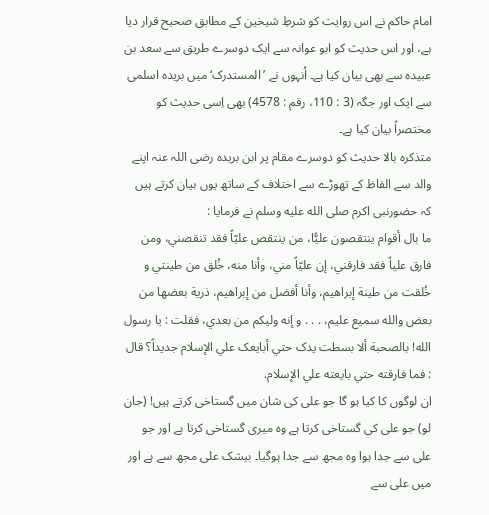امام حاکم نے اس روایت کو شرطِ شیخین کے مطابق صحیح قرار دیا ہے، اور اس حدیث کو ابو عوانہ سے ایک دوسرے طریق سے سعد بن عبیدہ سے بھی بیان کیا ہے۔ اُنہوں نے ’المستدرک‘ میں بریدہ اسلمی سے ایک اور جگہ (3 : 110، رقم : 4578) بھی اِسی حدیث کو مختصراً بیان کیا ہے۔
متذکرہ بالا حدیث کو دوسرے مقام پر ابن بریدہ رضی اللہ عنہ اپنے والد سے الفاظ کے تھوڑے سے اختلاف کے ساتھ یوں بیان کرتے ہیں کہ حضورنبی اکرم صلى الله عليه وسلم نے فرمایا :
ما بال أقوام ينتقصون عليًّا، من ينتقص عليّاً فقد تنقصني، ومن فارق علياً فقد فارقني، إن عليّاً مني، وأنا منه، خُلق من طينتي و خُلقت من طينة إبراهيم، وأنا أفضل من إبراهيم، ذرية بعضها من بعض والله سميع عليم، . . . و إنه وليکم من بعدي، فقلت : يا رسول الله! بالصحبة ألا بسطت يدک حتي أبايعک علي الإسلام جديداً؟ قال : فما فارقته حتي بايعته علي الإسلام.
ان لوگوں کا کیا ہو گا جو علی کی شان میں گستاخی کرتے ہیں! (جان لو) جو علی کی گستاخی کرتا ہے وہ میری گستاخی کرتا ہے اور جو علی سے جدا ہوا وہ مجھ سے جدا ہوگیا۔ بیشک علی مجھ سے ہے اور میں علی سے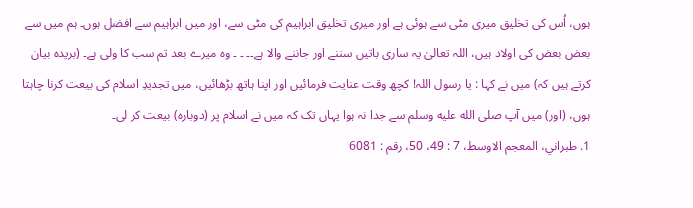ہوں، اُس کی تخلیق میری مٹی سے ہوئی ہے اور میری تخلیق ابراہیم کی مٹی سے، اور میں ابراہیم سے افضل ہوں۔ ہم میں سے بعض بعض کی اولاد ہیں، اللہ تعالیٰ یہ ساری باتیں سننے اور جاننے والا ہے۔۔ ۔ ۔ وہ میرے بعد تم سب کا ولی ہے۔ (بریدہ بیان کرتے ہیں کہ) میں نے کہا : یا رسول اللہ! کچھ وقت عنایت فرمائیں اور اپنا ہاتھ بڑھائیں، میں تجدیدِ اسلام کی بیعت کرنا چاہتا ہوں، (اور) میں آپ صلى الله عليه وسلم سے جدا نہ ہوا یہاں تک کہ میں نے اسلام پر (دوبارہ) بیعت کر لی۔
1. طبراني، المعجم الاوسط، 7 : 49، 50، رقم : 6081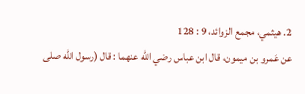2. هيثمي، مجمع الزوائد، 9 : 128
عن عَمرو بن ميمون، قال ابن عباس رضي الله عنهما : قال (رسول الله صلى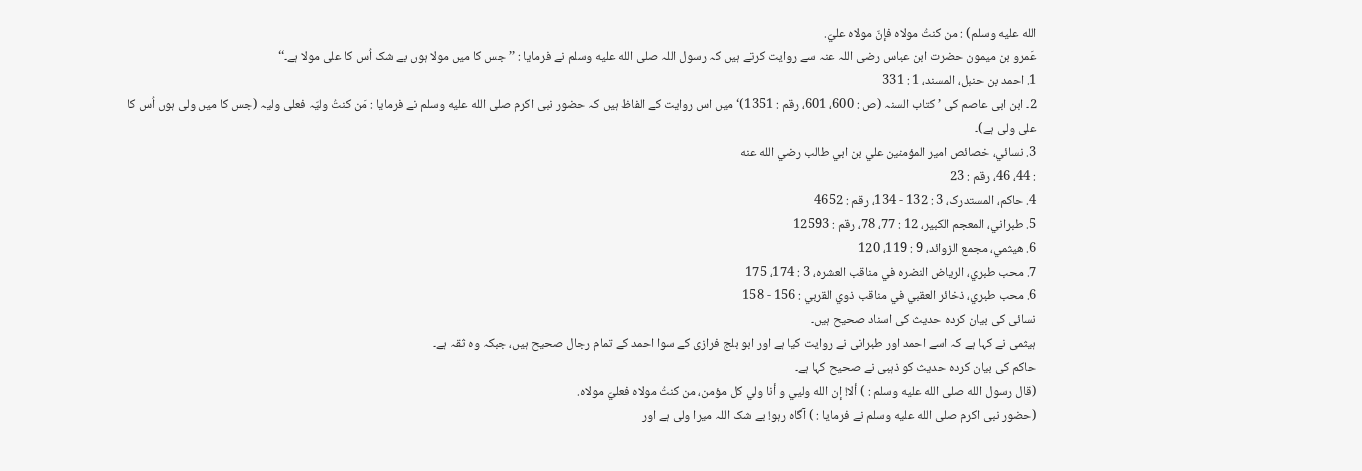الله عليه وسلم) : من کنتُ مولاه فإنّ مولاه عليّ.
عَمرو بن میمون حضرت ابن عباس رضی اللہ عنہ سے روایت کرتے ہیں کہ رسول اللہ صلى الله عليه وسلم نے فرمایا : ’’جس کا میں مولا ہوں بے شک اُس کا علی مولا ہے۔‘‘
1. احمد بن حنبل، المسند، 1 : 331
2۔ ابن ابی عاصم کی ’ کتاب السنہ (ص : 600، 601، رقم : 1351)‘ میں اس روایت کے الفاظ ہیں کہ حضور نبی اکرم صلى الله عليه وسلم نے فرمایا : مَن کنتُ ولیّہ فعلی ولیہ (جس کا میں ولی ہوں اُس کا علی ولی ہے)۔
3. نسائي، خصائص امير المؤمنين علي بن ابي طالب رضي الله عنه
: 44، 46، رقم : 23
4. حاکم، المستدرک، 3 : 132 - 134، رقم : 4652
5. طبراني، المعجم الکبير، 12 : 77، 78، رقم : 12593
6. هيثمي، مجمع الزوائد، 9 : 119، 120
7. محب طبري، الرياض النضره في مناقب العشره، 3 : 174، 175
6. محب طبري، ذخائر العقبي في مناقب ذوي القربي : 156 - 158
نسائی کی بیان کردہ حدیث کی اسناد صحیح ہیں۔
ہیثمی نے کہا ہے کہ اسے احمد اور طبرانی نے روایت کیا ہے اور ابو بلج فرازی کے سوا احمد کے تمام رجال صحیح ہیں، جبکہ وہ ثقہ ہے۔
حاکم کی بیان کردہ حدیث کو ذہبی نے صحیح کہا ہے۔
(قال رسول الله صلى الله عليه وسلم : ) ألا! إن الله وليي و أنا ولي کل مؤمن، من کنتُ مولاه فعليّ مولاه.
(حضور نبی اکرم صلى الله عليه وسلم نے فرمایا : ) آگاہ رہو! بے شک اللہ میرا ولی ہے اور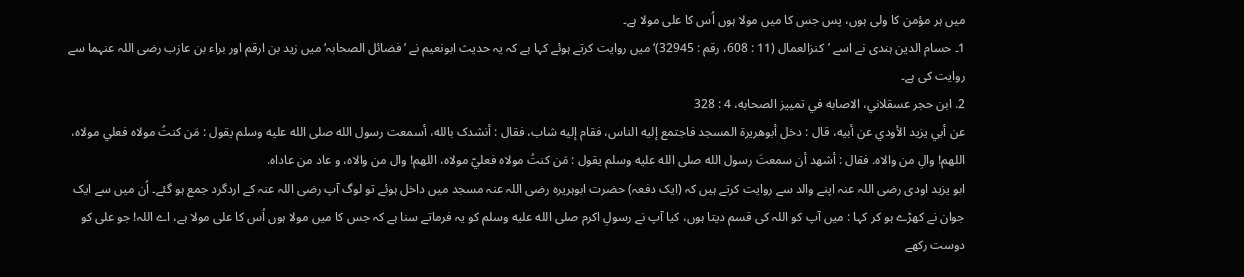میں ہر مؤمن کا ولی ہوں، پس جس کا میں مولا ہوں اُس کا علی مولا ہے۔
1۔ حسام الدین ہندی نے اسے ’کنزالعمال (11 : 608، رقم : 32945)‘ میں روایت کرتے ہوئے کہا ہے کہ یہ حدیث ابونعیم نے ’فضائل الصحابہ‘ میں زید بن ارقم اور براء بن عازب رضی اللہ عنہما سے روایت کی ہے۔
2. ابن حجر عسقلاني، الاصابه في تمييز الصحابه، 4 : 328
عن أبي يزيد الأودي عن أبيه، قال : دخل أبوهريرة المسجد فاجتمع إليه الناس، فقام إليه شاب، فقال : أنشدک بالله، أسمعت رسول الله صلى الله عليه وسلم يقول : مَن کنتُ مولاه فعلي مولاه، اللهم! والِ من والاه. فقال : أشهد أن سمعتَ رسول الله صلى الله عليه وسلم يقول : مَن کنتُ مولاه فعليّ مولاه، اللهم! وال من والاه، و عاد من عاداه.
ابو یزید اودی رضی اللہ عنہ اپنے والد سے روایت کرتے ہیں کہ (ایک دفعہ) حضرت ابوہریرہ رضی اللہ عنہ مسجد میں داخل ہوئے تو لوگ آپ رضی اللہ عنہ کے اردگرد جمع ہو گئے۔ اُن میں سے ایک جوان نے کھڑے ہو کر کہا : میں آپ کو اللہ کی قسم دیتا ہوں، کیا آپ نے رسولِ اکرم صلى الله عليه وسلم کو یہ فرماتے سنا ہے کہ جس کا میں مولا ہوں اُس کا علی مولا ہے، اے اللہ! جو علی کو دوست رکھے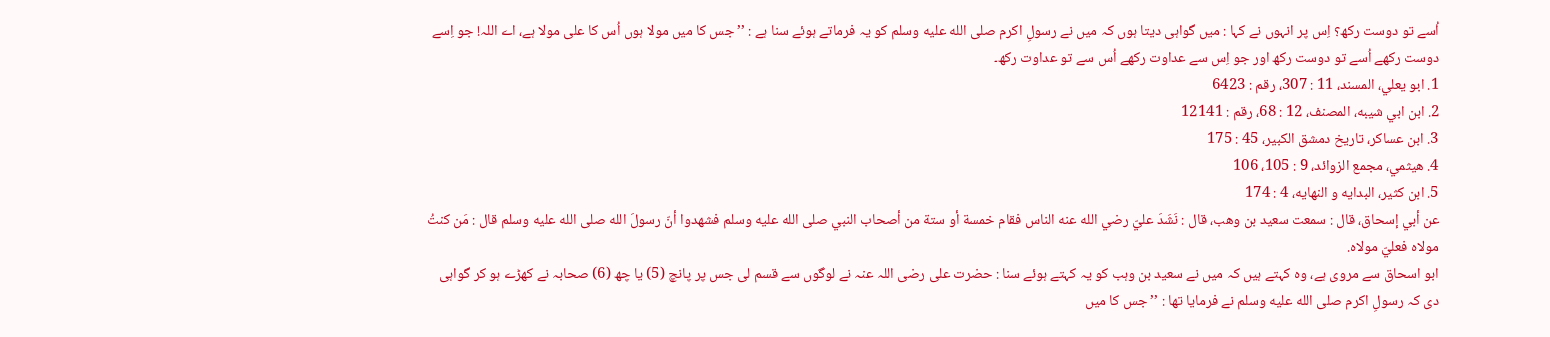اُسے تو دوست رکھ؟ اِس پر انہوں نے کہا : میں گواہی دیتا ہوں کہ میں نے رسولِ اکرم صلى الله عليه وسلم کو یہ فرماتے ہوئے سنا ہے : ’’جس کا میں مولا ہوں اُس کا علی مولا ہے، اے اللہ! جو اِسے دوست رکھے اُسے تو دوست رکھ اور جو اِس سے عداوت رکھے اُس سے تو عداوت رکھ۔
1. ابو يعلي، المسند، 11 : 307، رقم : 6423
2. ابن ابي شيبه، المصنف، 12 : 68، رقم : 12141
3. ابن عساکر، تاريخ دمشق الکبير، 45 : 175
4. هيثمي، مجمع الزوائد، 9 : 105، 106
5. ابن کثير، البدايه و النهايه، 4 : 174
عن أبي إسحاق، قال : سمعت سعيد بن وهب، قال : نَشَدَ عليّ رضي الله عنه الناس فقام خمسة أو ستة من أصحاب النبي صلى الله عليه وسلم فشهدوا أنّ رسولَ الله صلى الله عليه وسلم قال : مَن کنتُ مولاه فعليّ مولاه.
ابو اسحاق سے مروی ہے، وہ کہتے ہیں کہ میں نے سعید بن وہب کو یہ کہتے ہوئے سنا : حضرت علی رضی اللہ عنہ نے لوگوں سے قسم لی جس پر پانچ (5) یا چھ (6) صحابہ نے کھڑے ہو کر گواہی دی کہ رسولِ اکرم صلى الله عليه وسلم نے فرمایا تھا : ’’جس کا میں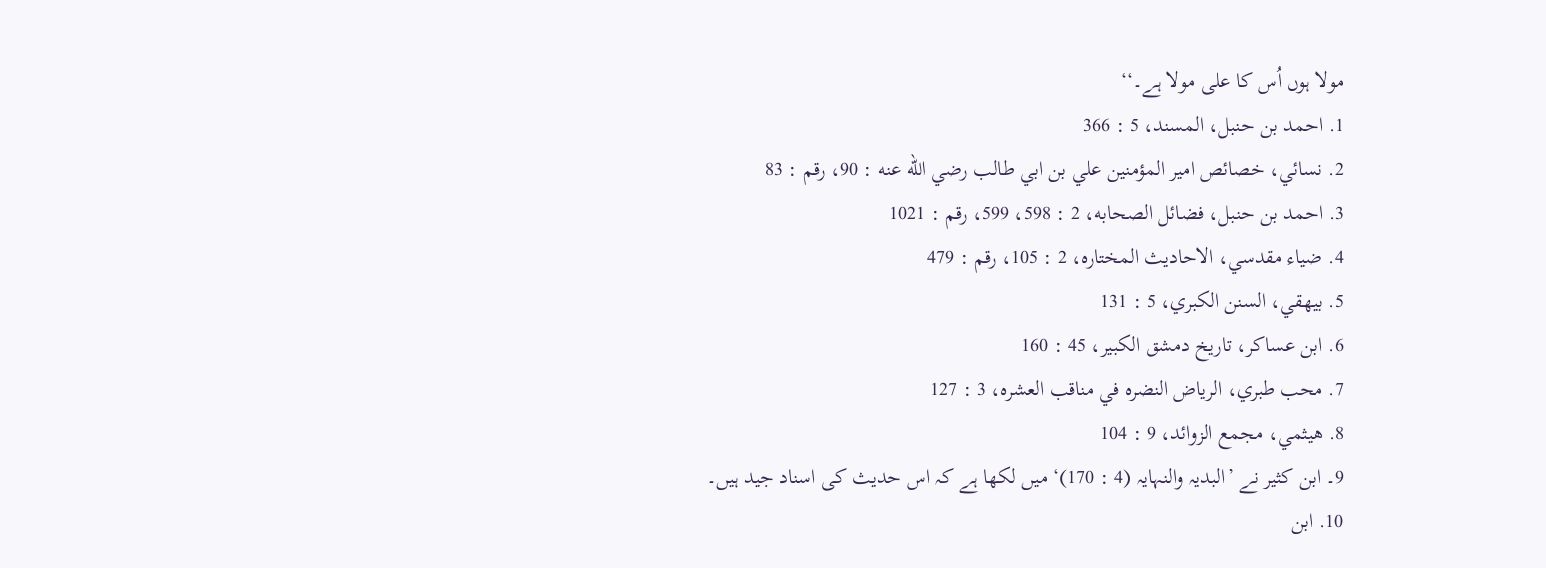مولا ہوں اُس کا علی مولا ہے۔‘‘
1. احمد بن حنبل، المسند، 5 : 366
2. نسائي، خصائص امير المؤمنين علي بن ابي طالب رضي الله عنه : 90، رقم : 83
3. احمد بن حنبل، فضائل الصحابه، 2 : 598، 599، رقم : 1021
4. ضياء مقدسي، الاحاديث المختاره، 2 : 105، رقم : 479
5. بيهقي، السنن الکبري، 5 : 131
6. ابن عساکر، تاريخ دمشق الکبير، 45 : 160
7. محب طبري، الرياض النضره في مناقب العشره، 3 : 127
8. هيثمي، مجمع الزوائد، 9 : 104
9۔ ابن کثیر نے ’البدیہ والنہایہ (4 : 170)‘ میں لکھا ہے کہ اس حدیث کی اسناد جید ہیں۔
10. ابن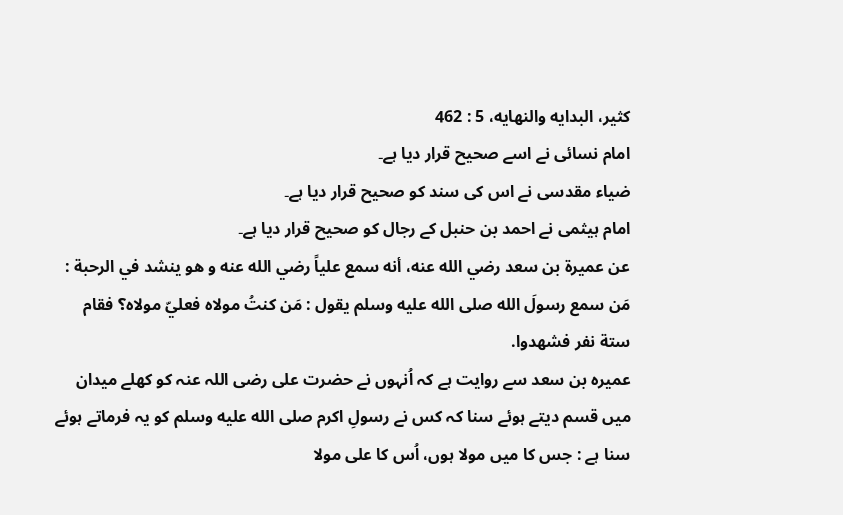کثير، البدايه والنهايه، 5 : 462
امام نسائی نے اسے صحیح قرار دیا ہے۔
ضیاء مقدسی نے اس کی سند کو صحیح قرار دیا ہے۔
امام ہیثمی نے احمد بن حنبل کے رجال کو صحیح قرار دیا ہے۔
عن عميرة بن سعد رضي الله عنه، أنه سمع علياً رضي الله عنه و هو ينشد في الرحبة : مَن سمع رسولَ الله صلى الله عليه وسلم يقول : مَن کنتُ مولاه فعليّ مولاه؟ فقام ستة نفر فشهدوا.
عمیرہ بن سعد سے روایت ہے کہ اُنہوں نے حضرت علی رضی اللہ عنہ کو کھلے میدان میں قسم دیتے ہوئے سنا کہ کس نے رسولِ اکرم صلى الله عليه وسلم کو یہ فرماتے ہوئے سنا ہے : جس کا میں مولا ہوں، اُس کا علی مولا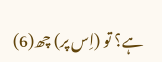ہے؟ تو (اِس پر) چھ(6)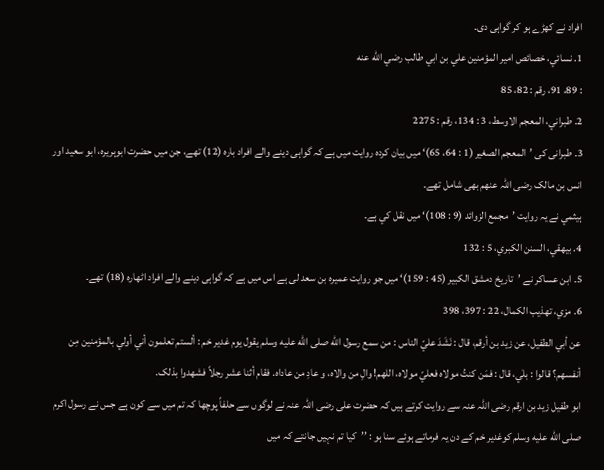افراد نے کھڑے ہو کر گواہی دی۔
1. نسائي، خصائص امير المؤمنين علي بن ابي طالب رضي الله عنه
: 89، 91، رقم : 82، 85
2. طبراني، المعجم الاوسط، 3 : 134، رقم : 2275
3۔ طبرانی کی ’المعجم الصغیر (1 : 64، 65)‘ میں بیان کردہ روایت میں ہے کہ گواہی دینے والے افراد بارہ (12) تھے، جن میں حضرت ابوہریرہ، ابو سعید اور انس بن مالک رضی اللہ عنھم بھی شامل تھے۔
ہيثمي نے يہ روايت ’مجمع الزوائد (9 : 108)‘ ميں نقل کي ہے۔
4. بيهقي، السنن الکبري، 5 : 132
5۔ ابن عساکر نے ’تاریخ دمشق الکبیر (45 : 159)‘ میں جو روایت عمیرہ بن سعد لی ہے اس میں ہے کہ گواہی دینے والے افراد اٹھارہ (18) تھے۔
6. مزي، تهذيب الکمال، 22 : 397، 398
عن أبي الطفيل، عن زيد بن أرقم، قال : نَشَدَ عليّ الناس : من سمع رسول الله صلى الله عليه وسلم يقول يوم غدير خم : ألستم تعلمون أني أولي بالمؤمنين مِن أنفسهم؟ قالوا : بلٰي، قال : فمَن کنتُ مولاه فعليّ مولاه، اللهم! والِ من والاه، و عادِ من عاداه. فقام أثنا عشر رجلاً فشهدوا بذلک.
ابو طفیل زید بن ارقم رضی اللہ عنہ سے روایت کرتے ہیں کہ حضرت علی رضی اللہ عنہ نے لوگوں سے حلفاً پوچھا کہ تم میں سے کون ہے جس نے رسول اکرم صلى الله عليه وسلم کوغدیر خم کے دن یہ فرماتے ہوئے سنا ہو : ’’کیا تم نہیں جانتے کہ میں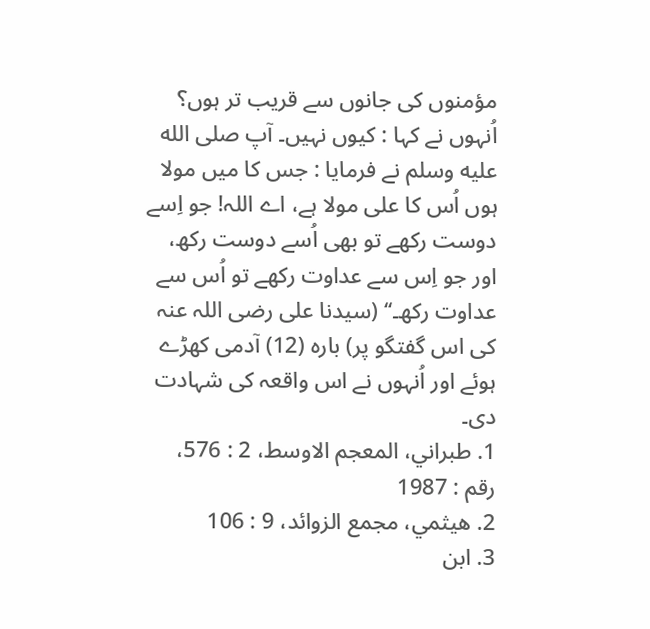مؤمنوں کی جانوں سے قریب تر ہوں؟ اُنہوں نے کہا : کیوں نہیں۔ آپ صلى الله عليه وسلم نے فرمایا : جس کا میں مولا ہوں اُس کا علی مولا ہے، اے اللہ! جو اِسے دوست رکھے تو بھی اُسے دوست رکھ، اور جو اِس سے عداوت رکھے تو اُس سے عداوت رکھ۔‘‘ (سیدنا علی رضی اللہ عنہ کی اس گفتگو پر) بارہ (12) آدمی کھڑے ہوئے اور اُنہوں نے اس واقعہ کی شہادت دی۔
1. طبراني، المعجم الاوسط، 2 : 576، رقم : 1987
2. هيثمي، مجمع الزوائد، 9 : 106
3. ابن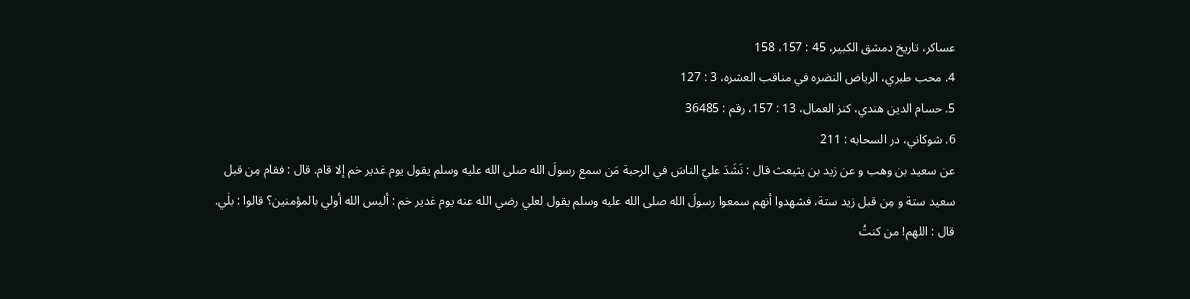عساکر، تاريخ دمشق الکبير، 45 : 157، 158
4. محب طبري، الرياض النضره في مناقب العشره، 3 : 127
5. حسام الدين هندي، کنز العمال، 13 : 157، رقم : 36485
6. شوکاني، در السحابه : 211
عن سعيد بن وهب و عن زيد بن يثيعث قال : نَشَدَ عليّ الناسَ في الرحبة مَن سمع رسولَ الله صلى الله عليه وسلم يقول يوم غدير خم إلا قام. قال : فقام مِن قبل سعيد ستة و مِن قبل زيد ستة، فشهدوا أنهم سمعوا رسولَ الله صلى الله عليه وسلم يقول لعلي رضي الله عنه يوم غدير خم : أليس الله أولي بالمؤمنين؟ قالوا : بلٰي. قال : اللهم! من کنتُ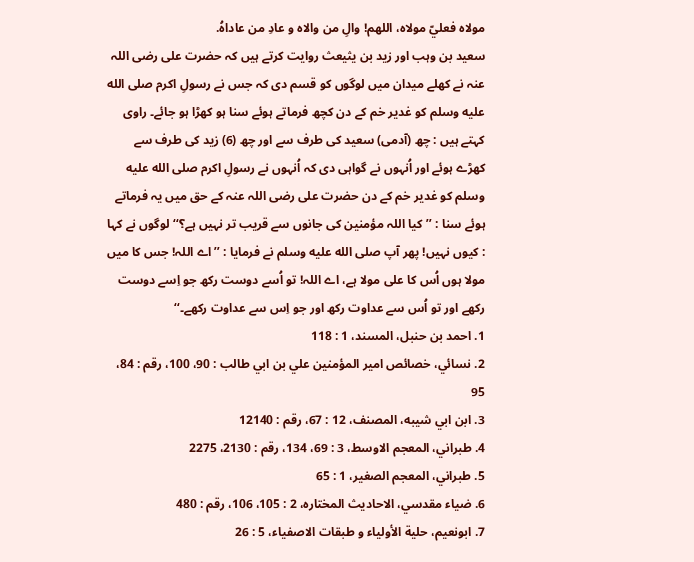مولاه فعليّ مولاه، اللهم! والِ من والاه و عادِ من عاداهُ.
سعید بن وہب اور زید بن یثیعث روایت کرتے ہیں کہ حضرت علی رضی اللہ عنہ نے کھلے میدان میں لوگوں کو قسم دی کہ جس نے رسولِ اکرم صلى الله عليه وسلم کو غدیر خم کے دن کچھ فرماتے ہوئے سنا ہو کھڑا ہو جائے۔ راوی کہتے ہیں : چھ (آدمی) سعید کی طرف سے اور چھ (6) زید کی طرف سے کھڑے ہوئے اور اُنہوں نے گواہی دی کہ اُنہوں نے رسولِ اکرم صلى الله عليه وسلم کو غدیر خم کے دن حضرت علی رضی اللہ عنہ کے حق میں یہ فرماتے ہوئے سنا : ’’کیا اللہ مؤمنین کی جانوں سے قریب تر نہیں ہے؟‘‘ لوگوں نے کہا : کیوں نہیں! پھر آپ صلى الله عليه وسلم نے فرمایا : ’’اے اللہ! جس کا میں مولا ہوں اُس کا علی مولا ہے، اے اللہ! تو اُسے دوست رکھ جو اِسے دوست رکھے اور تو اُس سے عداوت رکھ اور جو اِس سے عداوت رکھے۔‘‘
1. احمد بن حنبل، المسند، 1 : 118
2. نسائي، خصائص امير المؤمنين علي بن ابي طالب : 90، 100، رقم : 84، 95
3. ابن ابي شيبه، المصنف، 12 : 67، رقم : 12140
4. طبراني، المعجم الاوسط، 3 : 69، 134، رقم : 2130، 2275
5. طبراني، المعجم الصغير، 1 : 65
6. ضياء مقدسي، الاحاديث المختاره، 2 : 105، 106، رقم : 480
7. ابونعيم، حلية الأولياء و طبقات الاصفياء، 5 : 26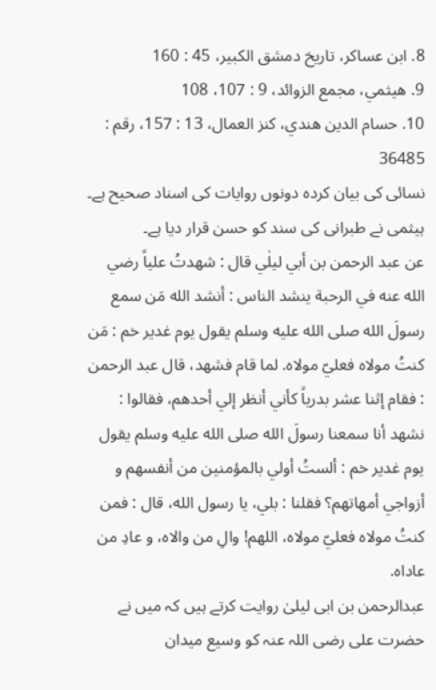8. ابن عساکر، تاريخ دمشق الکبير، 45 : 160
9. هيثمي، مجمع الزوائد، 9 : 107، 108
10. حسام الدين هندي، کنز العمال، 13 : 157، رقم : 36485
نسائی کی بیان کردہ دونوں روایات کی اسناد صحیح ہے۔
ہیثمی نے طبرانی کی سند کو حسن قرار دیا ہے۔
عن عبد الرحمن بن أبي ليلٰي قال : شهدتُ علياً رضي الله عنه في الرحبة ينشد الناس : أنشد الله مَن سمع رسولَ الله صلى الله عليه وسلم يقول يوم غدير خم : مَن کنتُ مولاه فعليّ مولاه. لما قام فشهد، قال عبد الرحمن : فقام إثنا عشر بدرياً کأني أنظر إلي أحدهم، فقالوا : نشهد أنا سمعنا رسولَ الله صلى الله عليه وسلم يقول يوم غدير خم : ألستُ أولي بالمؤمنين من أنفسهم و أزواجي أمهاتهم؟ فقلنا : بلي، يا رسول الله، قال : فمن کنتُ مولاه فعليّ مولاه، اللهم! والِ من والاه، و عادِ من عاداه.
عبدالرحمن بن ابی لیلیٰ روایت کرتے ہیں کہ میں نے حضرت علی رضی اللہ عنہ کو وسیع میدان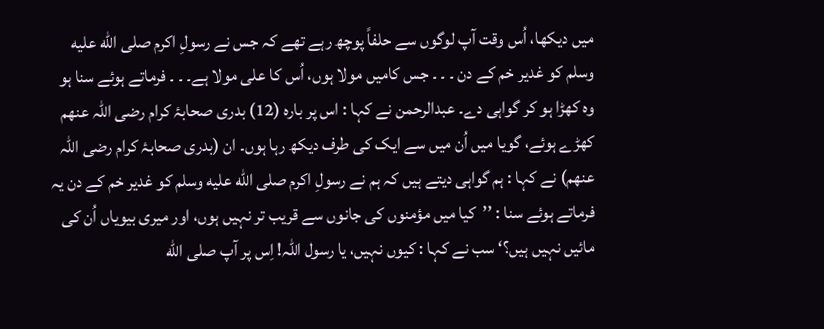میں دیکھا، اُس وقت آپ لوگوں سے حلفاً پوچھ رہے تھے کہ جس نے رسولِ اکرم صلى الله عليه وسلم کو غدیر خم کے دن ۔ ۔ ۔ جس کامیں مولا ہوں، اُس کا علی مولا ہے۔ ۔ ۔ فرماتے ہوئے سنا ہو وہ کھڑا ہو کر گواہی دے۔ عبدالرحمن نے کہا : اس پر بارہ (12) بدری صحابۂ کرام رضی اللہ عنھم کھڑے ہوئے، گویا میں اُن میں سے ایک کی طرف دیکھ رہا ہوں۔ ان (بدری صحابۂ کرام رضی اللہ عنھم) نے کہا : ہم گواہی دیتے ہیں کہ ہم نے رسولِ اکرم صلى الله عليه وسلم کو غدیر خم کے دن یہ فرماتے ہوئے سنا : ’’کیا میں مؤمنوں کی جانوں سے قریب تر نہیں ہوں، اور میری بیویاں اُن کی مائیں نہیں ہیں؟‘ سب نے کہا : کیوں نہیں، یا رسول اللہ! اِس پر آپ صلى الله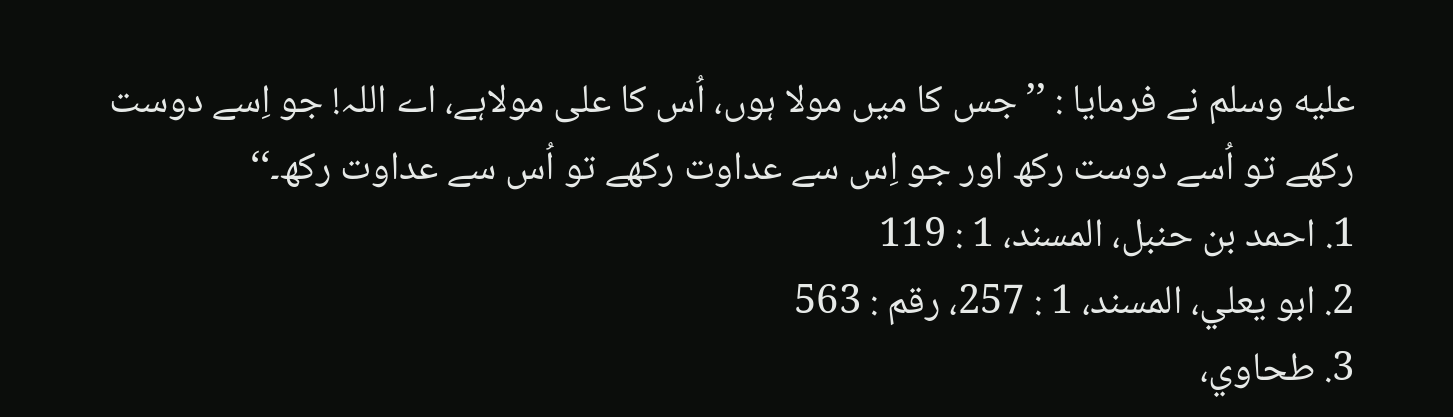عليه وسلم نے فرمایا : ’’جس کا میں مولا ہوں، اُس کا علی مولاہے، اے اللہ! جو اِسے دوست رکھے تو اُسے دوست رکھ اور جو اِس سے عداوت رکھے تو اُس سے عداوت رکھ۔‘‘
1. احمد بن حنبل، المسند، 1 : 119
2. ابو يعلي، المسند، 1 : 257، رقم : 563
3. طحاوي،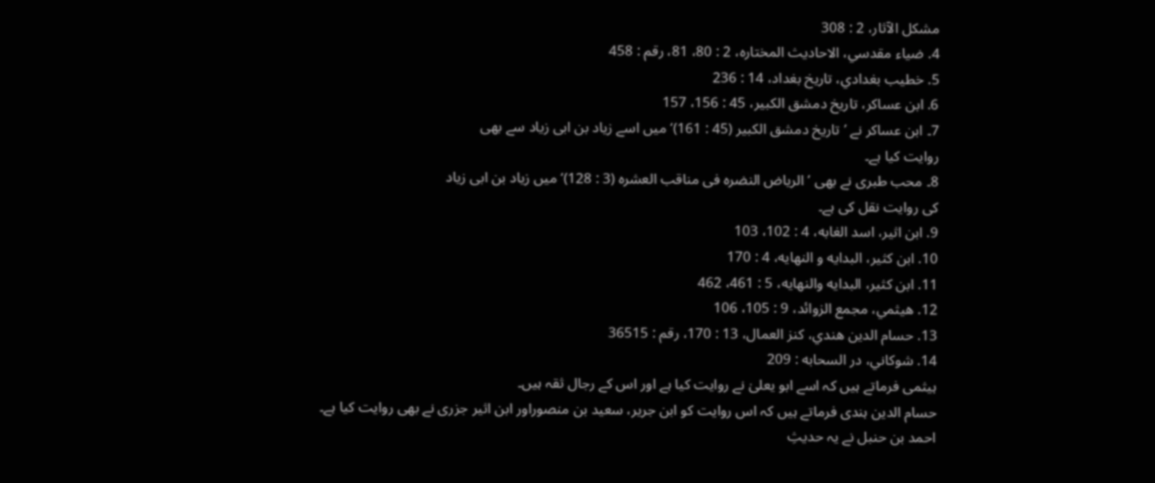مشکل الآثار، 2 : 308
4. ضياء مقدسي، الاحاديث المختاره، 2 : 80، 81، رقم : 458
5. خطيب بغدادي، تاريخ بغداد، 14 : 236
6. ابن عساکر، تاريخ دمشق الکبير، 45 : 156، 157
7۔ ابن عساکر نے ’تاریخ دمشق الکبیر (45 : 161)‘ میں اسے زیاد بن ابی زیاد سے بھی
روایت کیا ہے۔
8۔ محب طبری نے بھی ’الریاض النضرہ فی مناقب العشرہ (3 : 128)‘ میں زیاد بن ابی زیاد
کی روایت نقل کی ہے۔
9. ابن اثير، اسد الغابه، 4 : 102، 103
10. ابن کثير، البدايه و النهايه، 4 : 170
11. ابن کثير، البدايه والنهايه، 5 : 461، 462
12. هيثمي، مجمع الزوائد، 9 : 105، 106
13. حسام الدين هندي، کنز العمال، 13 : 170، رقم : 36515
14. شوکاني، در السحابه : 209
ہیثمی فرماتے ہیں کہ اسے ابو یعلیٰ نے روایت کیا ہے اور اس کے رجال ثقہ ہیں۔
حسام الدین ہندی فرماتے ہیں کہ اس روایت کو ابن جریر، سعید بن منصوراور ابن اثیر جزری نے بھی روایت کیا ہے۔
احمد بن حنبل نے یہ حدیثِ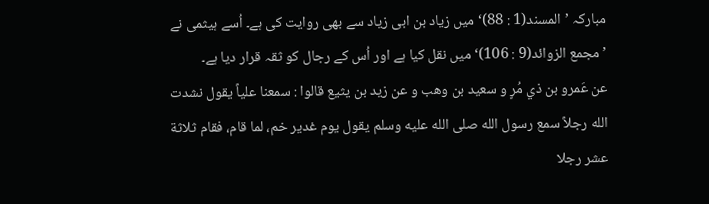مبارکہ ’المسند(1 : 88)‘ میں زیاد بن ابی زیاد سے بھی روایت کی ہے۔ اُسے ہیثمی نے ’مجمع الزوائد(9 : 106)‘ میں نقل کیا ہے اور اُس کے رجال کو ثقہ قرار دیا ہے۔
عن عَمرو بن ذي مُرٍ و سعيد بن وهب و عن زيد بن يثيع قالوا : سمعنا علياً يقول نشدت الله رجلاً سمع رسول الله صلى الله عليه وسلم يقول يوم غدير خم، لما قام، فقام ثلاثة عشر رجلا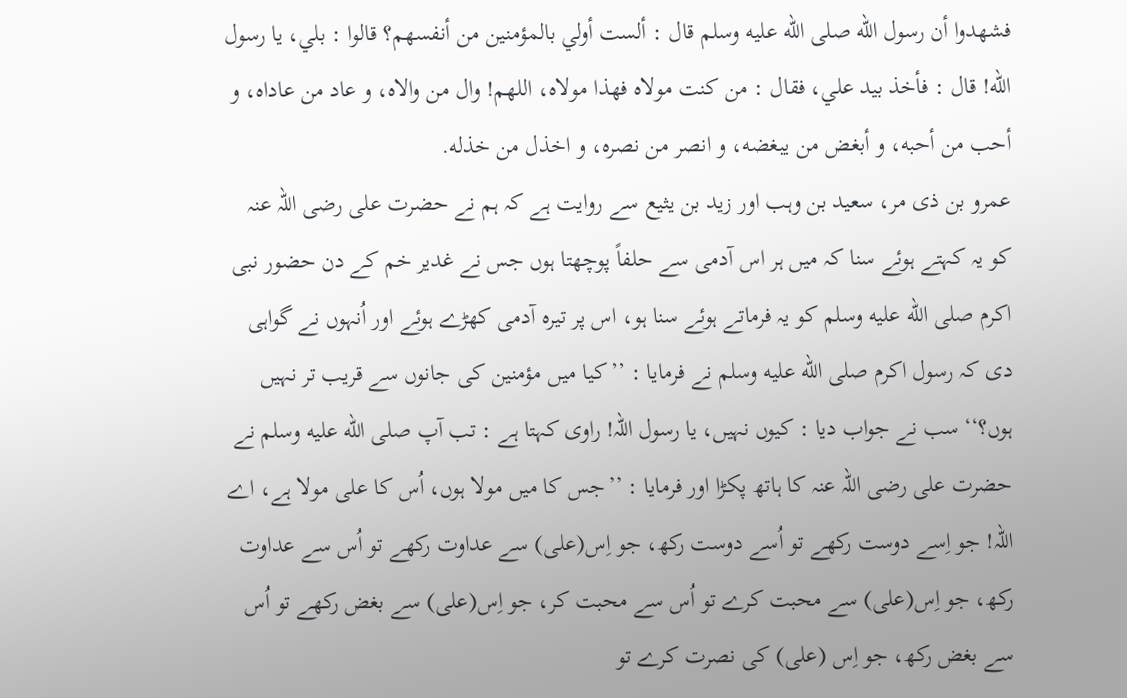فشهدوا أن رسول الله صلى الله عليه وسلم قال : ألست أولي بالمؤمنين من أنفسهم؟ قالوا : بلي، يا رسول الله! قال : فأخذ بيد علي، فقال : من کنت مولاه فهذا مولاه، اللهم! وال من والاه، و عاد من عاداه، و أحب من أحبه، و أبغض من يبغضه، و انصر من نصره، و اخذل من خذله.
عمرو بن ذی مر، سعید بن وہب اور زید بن یثیع سے روایت ہے کہ ہم نے حضرت علی رضی اللہ عنہ کو یہ کہتے ہوئے سنا کہ میں ہر اس آدمی سے حلفاً پوچھتا ہوں جس نے غدیر خم کے دن حضور نبی اکرم صلى الله عليه وسلم کو یہ فرماتے ہوئے سنا ہو، اس پر تیرہ آدمی کھڑے ہوئے اور اُنہوں نے گواہی دی کہ رسول اکرم صلى الله عليه وسلم نے فرمایا : ’’کیا میں مؤمنین کی جانوں سے قریب تر نہیں ہوں؟‘‘ سب نے جواب دیا : کیوں نہیں، یا رسول اللہ! راوی کہتا ہے : تب آپ صلى الله عليه وسلم نے حضرت علی رضی اللہ عنہ کا ہاتھ پکڑا اور فرمایا : ’’جس کا میں مولا ہوں، اُس کا علی مولا ہے، اے اللہ! جو اِسے دوست رکھے تو اُسے دوست رکھ، جو اِس(علی) سے عداوت رکھے تو اُس سے عداوت رکھ، جو اِس(علی) سے محبت کرے تو اُس سے محبت کر، جو اِس(علی) سے بغض رکھے تو اُس سے بغض رکھ، جو اِس (علی) کی نصرت کرے تو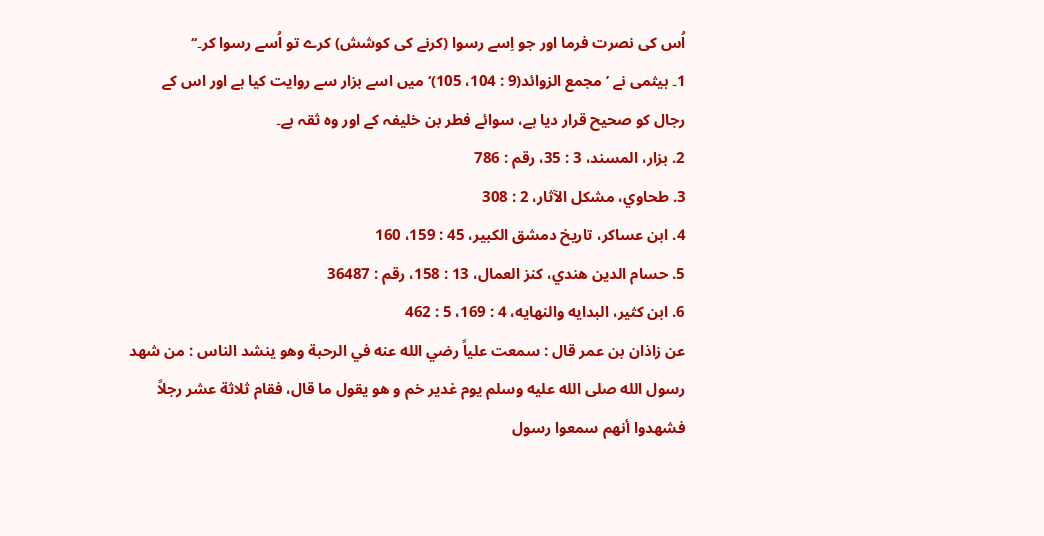اُس کی نصرت فرما اور جو اِسے رسوا (کرنے کی کوشش) کرے تو اُسے رسوا کر۔‘‘
1۔ ہیثمی نے ’مجمع الزوائد(9 : 104، 105)‘ میں اسے بزار سے روایت کیا ہے اور اس کے رجال کو صحیح قرار دیا ہے، سوائے فطر بن خلیفہ کے اور وہ ثقہ ہے۔
2. بزار، المسند، 3 : 35، رقم : 786
3. طحاوي، مشکل الآثار، 2 : 308
4. ابن عساکر، تاريخ دمشق الکبير، 45 : 159، 160
5. حسام الدين هندي، کنز العمال، 13 : 158، رقم : 36487
6. ابن کثير، البدايه والنهايه، 4 : 169، 5 : 462
عن زاذان بن عمر قال : سمعت علياً رضي الله عنه في الرحبة وهو ينشد الناس : من شهد رسول الله صلى الله عليه وسلم يوم غدير خم و هو يقول ما قال، فقام ثلاثة عشر رجلاً فشهدوا أنهم سمعوا رسول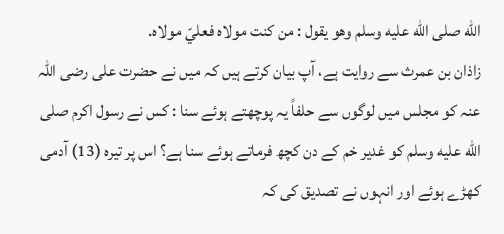الله صلى الله عليه وسلم وهو يقول : من کنت مولاه فعليّ مولاه.
زاذان بن عمرث سے روایت ہے، آپ بیان کرتے ہیں کہ میں نے حضرت علی رضی اللہ عنہ کو مجلس میں لوگوں سے حلفاً یہ پوچھتے ہوئے سنا : کس نے رسول اکرم صلى الله عليه وسلم کو غدیر خم کے دن کچھ فرماتے ہوئے سنا ہے؟ اس پر تیرہ (13) آدمی کھڑے ہوئے اور انہوں نے تصدیق کی کہ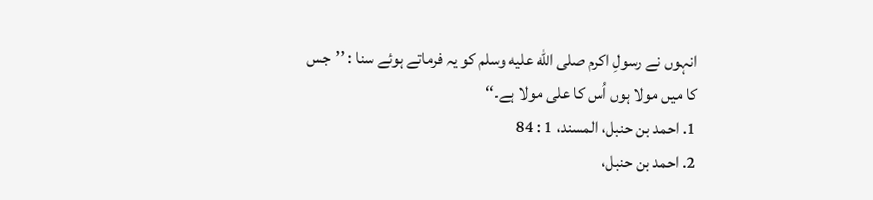انہوں نے رسولِ اکرم صلى الله عليه وسلم کو یہ فرماتے ہوئے سنا : ’’جس کا میں مولا ہوں اُس کا علی مولا ہے۔‘‘
1. احمد بن حنبل، المسند، 1 : 84
2. احمد بن حنبل،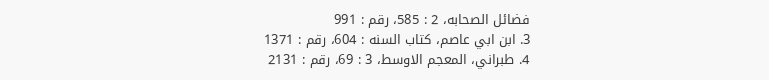فضائل الصحابه، 2 : 585، رقم : 991
3. ابن ابي عاصم، کتاب السنه : 604، رقم : 1371
4. طبراني، المعجم الاوسط، 3 : 69، رقم : 2131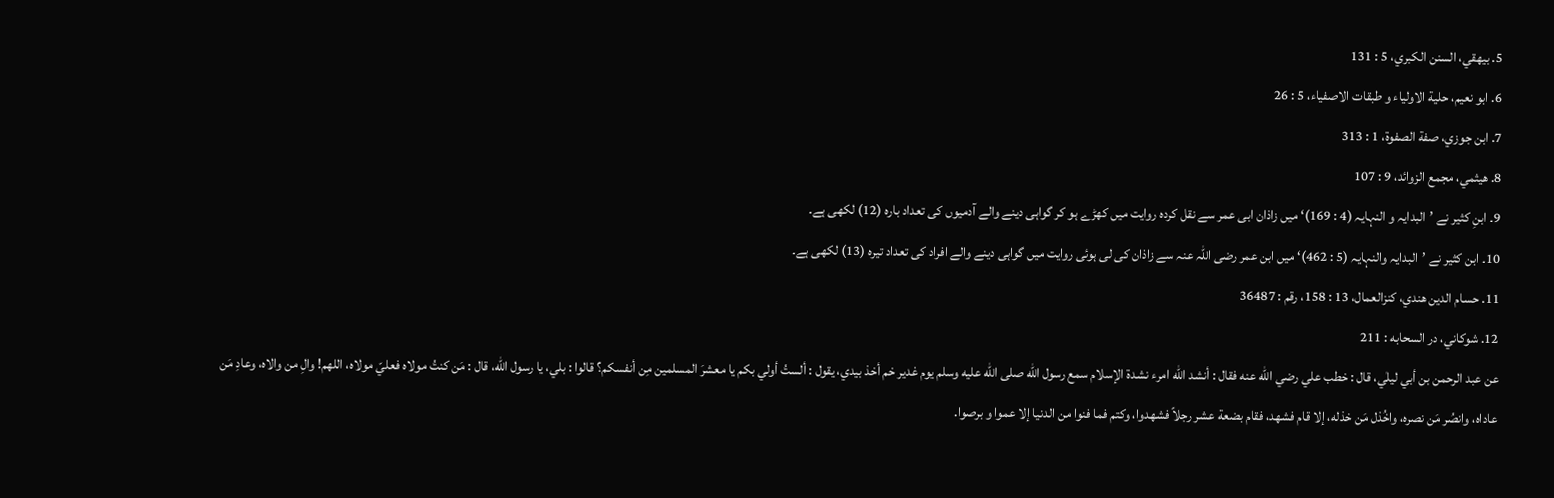5. بيهقي، السنن الکبري، 5 : 131
6. ابو نعيم، حلية الاولياء و طبقات الاصفياء، 5 : 26
7. ابن جوزي، صفة الصفوة، 1 : 313
8. هيثمي، مجمع الزوائد، 9 : 107
9۔ ابنِ کثیر نے ’البدایہ و النہایہ (4 : 169)‘ میں زاذان ابی عمر سے نقل کردہ روایت میں کھڑے ہو کر گواہی دینے والے آدمیوں کی تعداد بارہ (12) لکھی ہے۔
10۔ ابن کثیر نے ’البدایہ والنہایہ (5 : 462)‘ میں ابن عمر رضی اللہ عنہ سے زاذان کی لی ہوئی روایت میں گواہی دینے والے افراد کی تعداد تیرہ (13) لکھی ہے۔
11. حسام الدين هندي، کنزالعمال، 13 : 158، رقم : 36487
12. شوکاني، در السحابه : 211
عن عبد الرحمن بن أبي ليلٰي، قال : خطب علي رضي الله عنه فقال : أنشد الله امرء نشدة الإسلام سمع رسول الله صلى الله عليه وسلم يوم غدير خم أخذ بيدي، يقول : ألستُ أولي بکم يا معشرَ المسلمين مِن أنفسکم؟ قالوا : بلي، يا رسول الله، قال : مَن کنتُ مولاه فعليّ مولاه، اللهم! والِ من والاه، وعادِ مَن عاداه، وانصُر مَن نصره، واخُذل مَن خذله، إلا قام فشهد، فقام بضعة عشر رجلاً فشهدوا، وکتم فما فنوا من الدنيا إلا عموا و برصوا.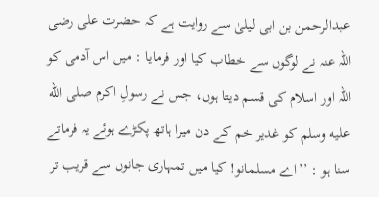عبدالرحمن بن ابی لیلیٰ سے روایت ہے کہ حضرت علی رضی اللہ عنہ نے لوگوں سے خطاب کیا اور فرمایا : میں اس آدمی کو اللہ اور اسلام کی قسم دیتا ہوں، جس نے رسولِ اکرم صلى الله عليه وسلم کو غدیر خم کے دن میرا ہاتھ پکڑے ہوئے یہ فرماتے سنا ہو : ’’اے مسلمانو! کیا میں تمہاری جانوں سے قریب تر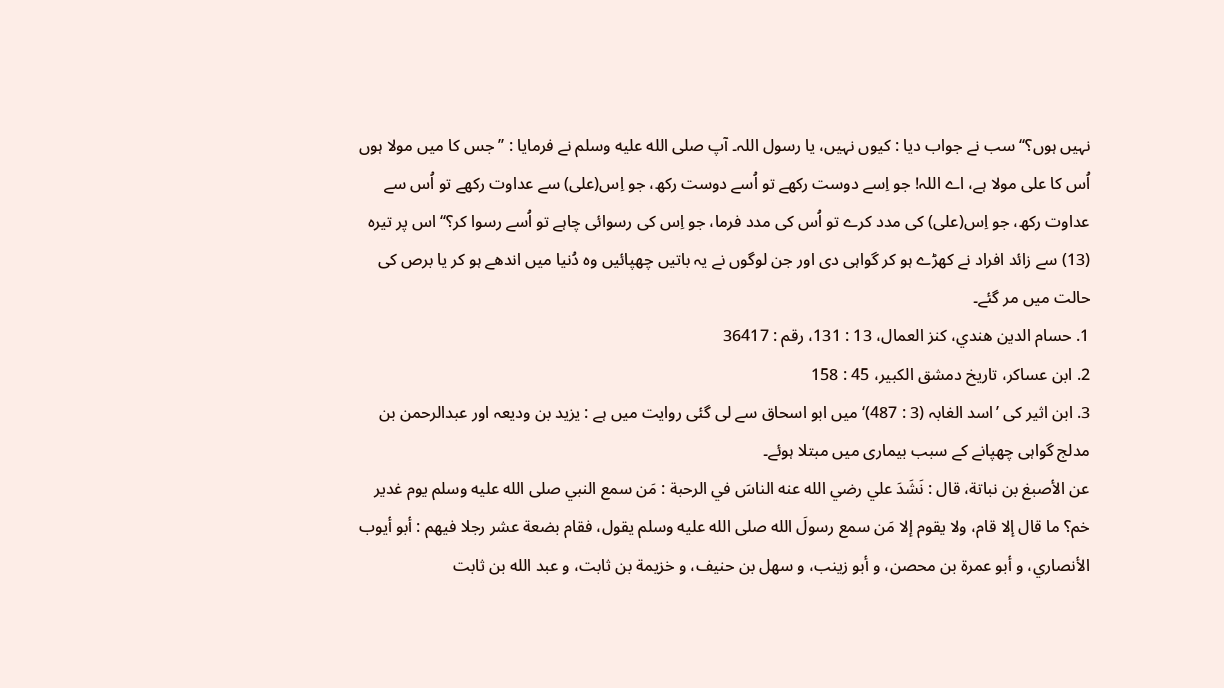نہیں ہوں؟‘‘ سب نے جواب دیا : کیوں نہیں، یا رسول اللہ۔ آپ صلى الله عليه وسلم نے فرمایا : ’’جس کا میں مولا ہوں اُس کا علی مولا ہے، اے اللہ! جو اِسے دوست رکھے تو اُسے دوست رکھ، جو اِس(علی) سے عداوت رکھے تو اُس سے عداوت رکھ، جو اِس(علی) کی مدد کرے تو اُس کی مدد فرما، جو اِس کی رسوائی چاہے تو اُسے رسوا کر؟‘‘ اس پر تیرہ (13) سے زائد افراد نے کھڑے ہو کر گواہی دی اور جن لوگوں نے یہ باتیں چھپائیں وہ دُنیا میں اندھے ہو کر یا برص کی حالت میں مر گئے۔
1. حسام الدين هندي، کنز العمال، 13 : 131، رقم : 36417
2. ابن عساکر، تاريخ دمشق الکبير، 45 : 158
3. ابن اثیر کی ’اسد الغابہ (3 : 487)‘ میں ابو اسحاق سے لی گئی روایت میں ہے : یزید بن ودیعہ اور عبدالرحمن بن مدلج گواہی چھپانے کے سبب بیماری میں مبتلا ہوئے۔
عن الأصبغ بن نباتة، قال : نَشَدَ علي رضي الله عنه الناسَ في الرحبة : مَن سمع النبي صلى الله عليه وسلم يوم غدير خم؟ ما قال إلا قام، ولا يقوم إلا مَن سمع رسولَ الله صلى الله عليه وسلم يقول، فقام بضعة عشر رجلا فيهم : أبو أيوب الأنصاري، و أبو عمرة بن محصن، و أبو زينب، و سهل بن حنيف، و خزيمة بن ثابت، و عبد الله بن ثابت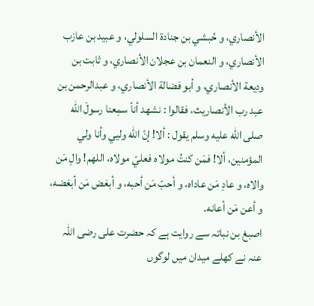الأنصاري، و حُبشي بن جنادة السلولي، و عبيد بن عازب الأنصاري، و النعمان بن عجلان الأنصاري، و ثابت بن وديعة الأنصاري، و أبو فضالة الأنصاري، و عبدالرحمن بن عبد رب الأنصاريث، فقالوا : نشهد أناّ سمِعنا رسولَ الله صلى الله عليه وسلم يقول : ألا! إنّ الله وليي وأنا ولي المؤمنين، ألا! فمَن کنتُ مولاه فعليّ مولاه، اللهم! والِ مَن والاه، و عادِ مَن عاداه، و أحبّ مَن أحبه، و أبغض مَن أبغضه، و أعن مَن أعانه.
اصبغ بن نباتہ سے روایت ہے کہ حضرت علی رضی اللہ عنہ نے کھلے میدان میں لوگوں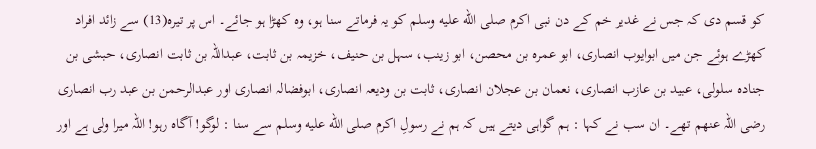کو قسم دی کہ جس نے غدیر خم کے دن نبی اکرم صلى الله عليه وسلم کو یہ فرماتے سنا ہو، وہ کھڑا ہو جائے۔ اس پر تیرہ(13) سے زائد افراد کھڑے ہوئے جن میں ابوایوب انصاری، ابو عمرہ بن محصن، ابو زینب، سہل بن حنیف، خزیمہ بن ثابت، عبداللہ بن ثابت انصاری، حبشی بن جنادہ سلولی، عبید بن عازب انصاری، نعمان بن عجلان انصاری، ثابت بن ودیعہ انصاری، ابوفضالہ انصاری اور عبدالرحمن بن عبد رب انصاری رضی اللہ عنھم تھے۔ ان سب نے کہا : ہم گواہی دیتے ہیں کہ ہم نے رسولِ اکرم صلى الله عليه وسلم سے سنا : لوگو! آگاہ رہو! اللہ میرا ولی ہے اور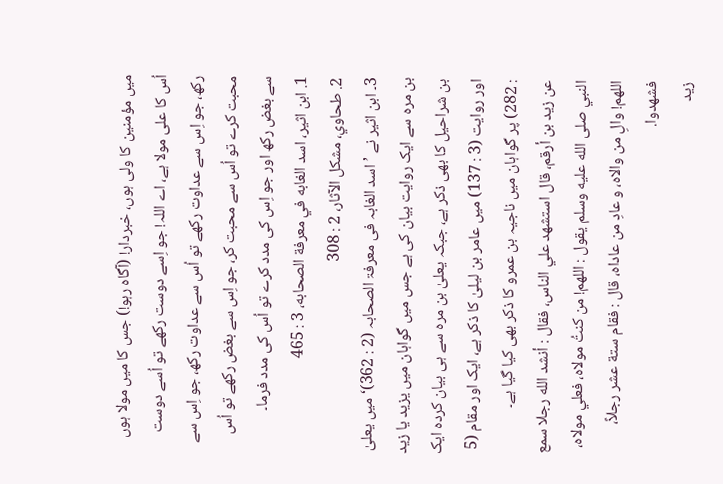میں مؤمنین کا ولی ہوں، خبردار! (آگاہ رہو!) جس کا میں مولا ہوں اُس کا علی مولا ہے، اے اللہ! جو اِسے دوست رکھے تو اُسے دوست رکھ، جو اِس سے عداوت رکھے تو اُس سے عداوت رکھ، جو اِس سے محبت کرے تو اُس سے محبت کر، جو اِس سے بغض رکھے تو اُس سے بغض رکھ اور جو اِس کی مدد کرے تو اُس کی مدد فرما۔
1. ابن اثير، اسد الغابه في معرفة الصحابه، 3 : 465
2. طحاوي، مشکل الآثار، 2 : 308
3۔ ابن اثیر نے ’اسد الغابہ فی معرفۃ الصحابہ (2 : 362)‘ میں یعلیٰ بن مرہ سے ایک روایت بیان کی ہے جس میں گواہان میں یزید یا زید بن شراحیل کا بھی ذکر ہے، جبکہ یعلیٰ بن مرہ سے ہی بیان کردہ ایک اور روایت (3 : 137) میں عامر بن لیلیٰ کا ذکر ہے، ایک اور مقام (5 : 282) پر گواہان میں ناجیہ بن عمرو کا ذکر بھی کیا گیا ہے۔
عن زيد بن أرقم، قال استشهد علي الناس، فقال : أنشد الله رجلا سمع النبي صلى الله عليه وسلم يقول : اللهم! من کنتُ مولاه، فعلي مولاه، اللهم! والِ من والاه، و عادِ من عاداه، قال : فقام ستة عشر رجلاً، فشهدوا.
زید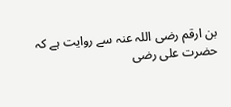بن ارقم رضی اللہ عنہ سے روایت ہے کہ حضرت علی رضی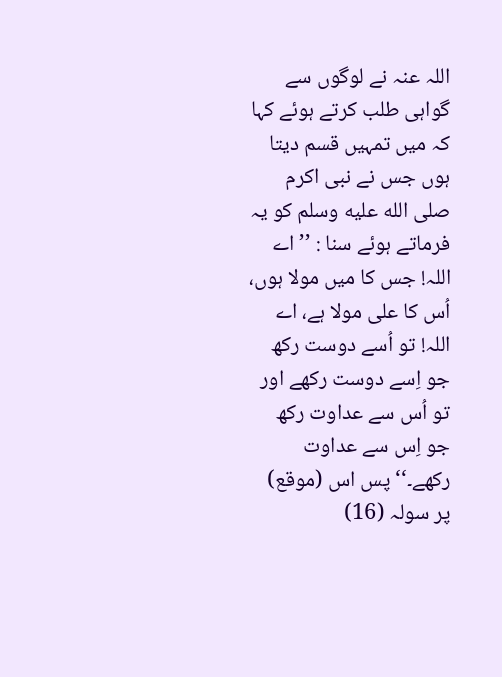اللہ عنہ نے لوگوں سے گواہی طلب کرتے ہوئے کہا کہ میں تمہیں قسم دیتا ہوں جس نے نبی اکرم صلى الله عليه وسلم کو یہ فرماتے ہوئے سنا : ’’اے اللہ! جس کا میں مولا ہوں، اُس کا علی مولا ہے، اے اللہ! تو اُسے دوست رکھ جو اِسے دوست رکھے اور تو اُس سے عداوت رکھ جو اِس سے عداوت رکھے۔‘‘ پس اس (موقع) پر سولہ (16)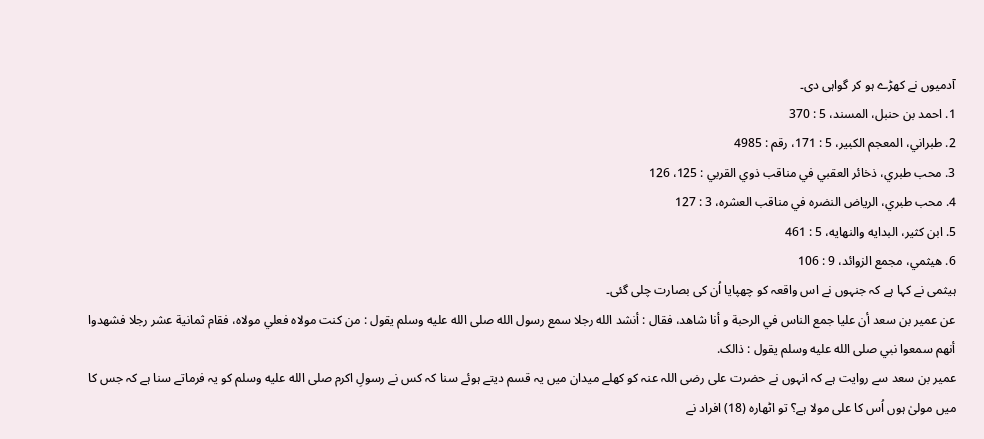آدمیوں نے کھڑے ہو کر گواہی دی۔
1. احمد بن حنبل، المسند، 5 : 370
2. طبراني، المعجم الکبير، 5 : 171، رقم : 4985
3. محب طبري، ذخائر العقبي في مناقب ذوي القربي : 125، 126
4. محب طبري، الرياض النضره في مناقب العشره، 3 : 127
5. ابن کثير، البدايه والنهايه، 5 : 461
6. هيثمي، مجمع الزوائد، 9 : 106
ہیثمی نے کہا ہے کہ جنہوں نے اس واقعہ کو چھپایا اُن کی بصارت چلی گئی۔
عن عمير بن سعد أن عليا جمع الناس في الرحبة و أنا شاهد، فقال : أنشد الله رجلا سمع رسول الله صلى الله عليه وسلم يقول : من کنت مولاه فعلي مولاه، فقام ثمانية عشر رجلا فشهدوا أنهم سمعوا نبي صلى الله عليه وسلم يقول : ذالک.
عمیر بن سعد سے روایت ہے کہ انہوں نے حضرت علی رضی اللہ عنہ کو کھلے میدان میں یہ قسم دیتے ہوئے سنا کہ کس نے رسولِ اکرم صلى الله عليه وسلم کو یہ فرماتے سنا ہے کہ جس کا میں مولیٰ ہوں اُس کا علی مولا ہے؟ تو اٹھارہ (18) افراد نے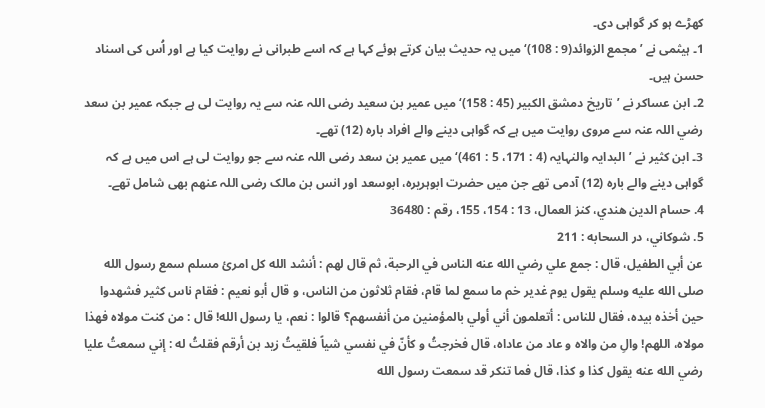کھڑے ہو کر گواہی دی۔
1۔ ہیثمی نے ’مجمع الزوائد(9 : 108)‘ میں یہ حدیث بیان کرتے ہوئے کہا ہے کہ اسے طبرانی نے روایت کیا ہے اور اُس کی اسناد حسن ہیں۔
2۔ ابن عساکر نے ’تاریخ دمشق الکبیر (45 : 158)‘ میں عمیر بن سعید رضی اللہ عنہ سے یہ روایت لی ہے جبکہ عمیر بن سعد رضي اللہ عنہ سے مروی روایت میں ہے کہ گواہی دینے والے افراد بارہ (12) تھے۔
3۔ ابن کثیر نے ’البدایہ والنہایہ (4 : 171، 5 : 461)‘ میں عمیر بن سعد رضی اللہ عنہ سے جو روایت لی ہے اس میں ہے کہ گواہی دینے والے بارہ (12) آدمی تھے جن میں حضرت ابوہریرہ، ابوسعد اور انس بن مالک رضی اللہ عنھم بھی شامل تھے۔
4. حسام الدين هندي، کنز العمال، 13 : 154، 155، رقم : 36480
5. شوکاني، در السحابه : 211
عن أبي الطفيل، قال : جمع علي رضي الله عنه الناس في الرحبة، ثم قال لهم : أنشد الله کل امرئ مسلم سمع رسول الله صلى الله عليه وسلم يقول يوم غدير خم ما سمع لما قام، فقام ثلاثون من الناس، و قال أبو نعيم : فقام ناس کثير فشهدوا حين أخذه بيده، فقال للناس : أتعلمون أني أولي بالمؤمنين من أنفسهم؟ قالوا : نعم، يا رسول الله! قال : من کنت مولاه فهذا مولاه، اللهم! والِ من والاه و عاد من عاداه، قال فخرجتُ و کأنّ في نفسي شياً فلقيتُ زيد بن أرقم فقلتُ له : إني سمعتُ عليا رضي الله عنه يقول کذا و کذا، قال فما تنکر قد سمعت رسول الله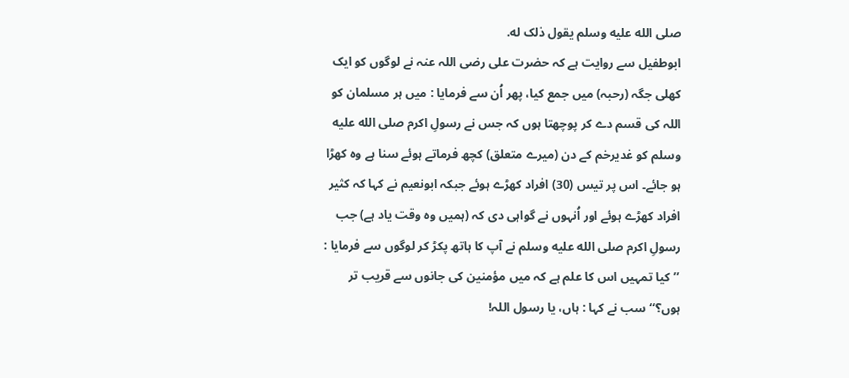صلى الله عليه وسلم يقول ذلک له.
ابوطفیل سے روایت ہے کہ حضرت علی رضی اللہ عنہ نے لوگوں کو ایک کھلی جگہ (رحبہ) میں جمع کیا، پھر اُن سے فرمایا : میں ہر مسلمان کو اللہ کی قسم دے کر پوچھتا ہوں کہ جس نے رسولِ اکرم صلى الله عليه وسلم کو غدیرخم کے دن (میرے متعلق) کچھ فرماتے ہوئے سنا ہے وہ کھڑا ہو جائے۔ اس پر تیس (30) افراد کھڑے ہوئے جبکہ ابونعیم نے کہا کہ کثیر افراد کھڑے ہوئے اور اُنہوں نے گواہی دی کہ (ہمیں وہ وقت یاد ہے) جب رسولِ اکرم صلى الله عليه وسلم نے آپ کا ہاتھ پکڑ کر لوگوں سے فرمایا : ’’کیا تمہیں اس کا علم ہے کہ میں مؤمنین کی جانوں سے قریب تر ہوں؟‘‘ سب نے کہا : ہاں، یا رسول اللہ!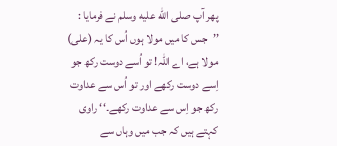پھر آپ صلى الله عليه وسلم نے فرمایا : ’’جس کا میں مولا ہوں اُس کا یہ (علی) مولا ہے، اے اللہ! تو اُسے دوست رکھ جو اِسے دوست رکھے اور تو اُس سے عداوت رکھ جو اِس سے عداوت رکھے۔‘‘ راوی کہتے ہیں کہ جب میں وہاں سے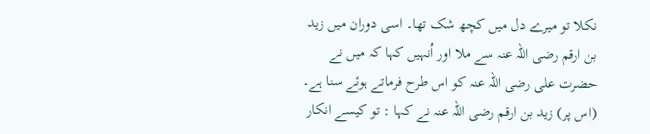نکلا تو میرے دل میں کچھ شک تھا۔ اسی دوران میں زید بن ارقم رضی اللہ عنہ سے ملا اور اُنہیں کہا کہ میں نے حضرت علی رضی اللہ عنہ کو اس طرح فرماتے ہوئے سنا ہے۔ (اس پر) زید بن ارقم رضی اللہ عنہ نے کہا : تو کیسے انکار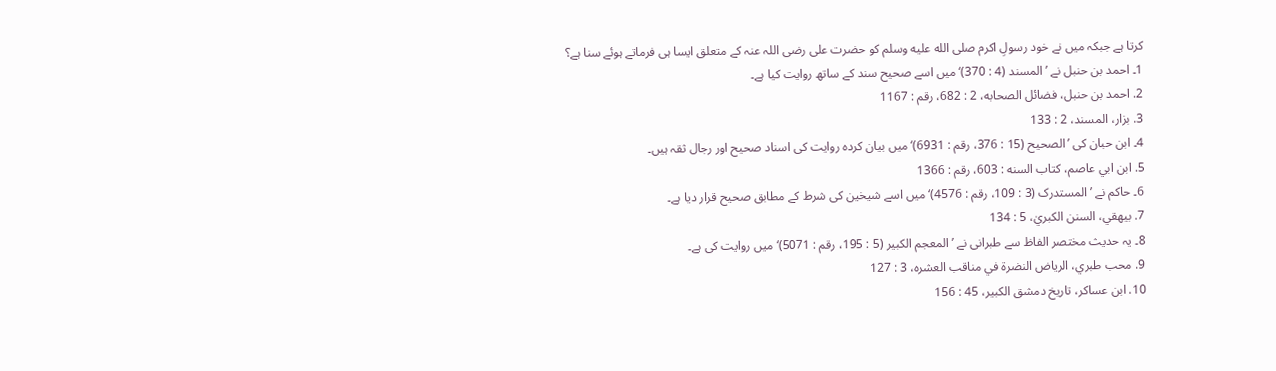کرتا ہے جبکہ میں نے خود رسولِ اکرم صلى الله عليه وسلم کو حضرت علی رضی اللہ عنہ کے متعلق ایسا ہی فرماتے ہوئے سنا ہے؟
1۔ احمد بن حنبل نے ’المسند (4 : 370)‘ میں اسے صحیح سند کے ساتھ روایت کیا ہے۔
2. احمد بن حنبل، فضائل الصحابه، 2 : 682، رقم : 1167
3. بزار، المسند، 2 : 133
4۔ ابن حبان کی ’الصحیح (15 : 376، رقم : 6931)‘ میں بیان کردہ روایت کی اسناد صحیح اور رجال ثقہ ہیں۔
5. ابن ابي عاصم، کتاب السنه : 603، رقم : 1366
6۔ حاکم نے ’المستدرک (3 : 109، رقم : 4576)‘ میں اسے شیخین کی شرط کے مطابق صحیح قرار دیا ہے۔
7. بيهقي، السنن الکبريٰ، 5 : 134
8۔ یہ حدیث مختصر الفاظ سے طبرانی نے ’المعجم الکبیر (5 : 195، رقم : 5071)‘ میں روایت کی ہے۔
9. محب طبري، الرياض النضرة في مناقب العشره، 3 : 127
10. ابن عساکر، تاريخ دمشق الکبير، 45 : 156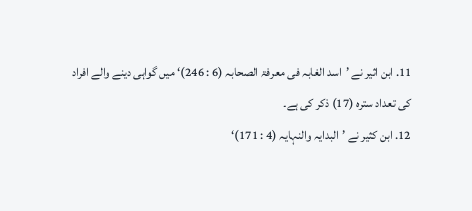11. ابن اثیر نے ’اسد الغابہ فی معرفۃ الصحابہ (6 : 246)‘ میں گواہی دینے والے افراد
کی تعداد سترہ (17) ذکر کی ہے۔
12. ابن کثیر نے ’البدایہ والنہایہ (4 : 171)‘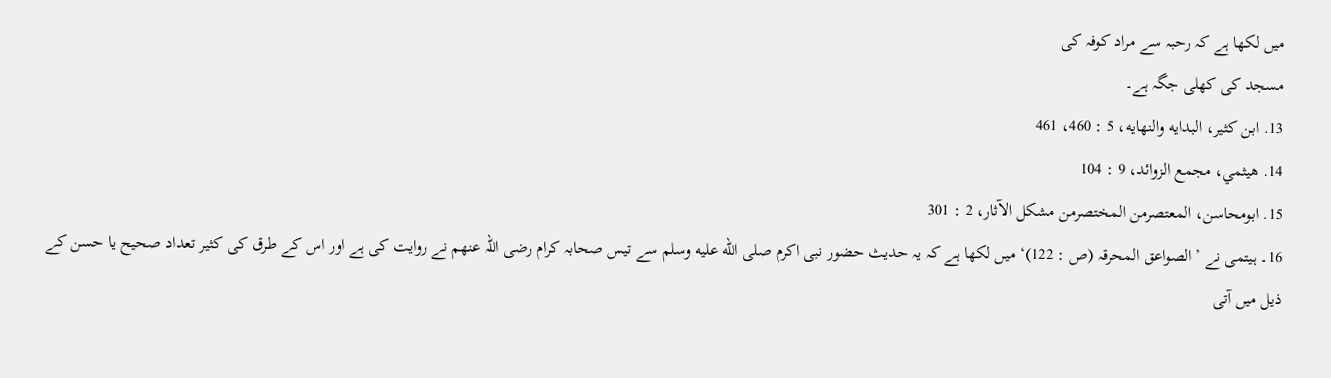میں لکھا ہے کہ رحبہ سے مراد کوفہ کی
مسجد کی کھلی جگہ ہے۔
13. ابن کثير، البدايه والنهايه، 5 : 460، 461
14. هيثمي، مجمع الزوائد، 9 : 104
15. ابومحاسن، المعتصرمن المختصرمن مشکل الآثار، 2 : 301
16۔ ہیتمی نے ’الصواعق المحرقہ (ص : 122)‘ میں لکھا ہے کہ یہ حدیث حضور نبی اکرم صلى الله عليه وسلم سے تیس صحابہ کرام رضی اللہ عنھم نے روایت کی ہے اور اس کے طرق کی کثیر تعداد صحیح یا حسن کے ذیل میں آتی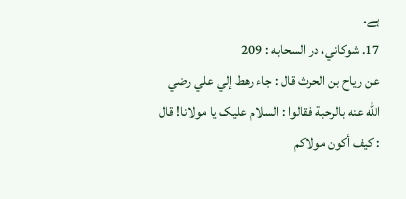ہے۔
17. شوکاني، در السحابه : 209
عن رياح بن الحرث قال : جاء رهط إلي علي رضي الله عنه بالرحبة فقالوا : السلام عليک يا مولانا! قال : کيف أکون مولاکم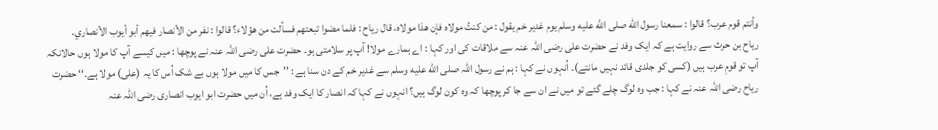وأنتم قوم عرب؟ قالوا : سمعنا رسول الله صلى الله عليه وسلم يوم غدير خم يقول : من کنتُ مولاه فإن هذا مولاه، قال رياح : فلما مضوا تبعتهم فسألت من هؤلاء؟ قالوا : نفر من الأنصار فيهم أبو أيوب الأنصاري.
ریاح بن حرث سے روایت ہے کہ ایک وفد نے حضرت علی رضی اللہ عنہ سے ملاقات کی اور کہا : اے ہمارے مولا! آپ پر سلامتی ہو۔ حضرت علی رضی اللہ عنہ نے پوچھا : میں کیسے آپ کا مولا ہوں حالانکہ آپ تو قومِ عرب ہیں (کسی کو جلدی قائد نہیں مانتے)۔ اُنہوں نے کہا : ہم نے رسول اللہ صلى الله عليه وسلم سے غدیر خم کے دن سنا ہے : ’’جس کا میں مولا ہوں بے شک اُس کا یہ (علی) مولا ہے۔‘‘ حضرت ریاح رضی اللہ عنہ نے کہا : جب وہ لوگ چلے گئے تو میں نے ان سے جا کر پوچھا کہ وہ کون لوگ ہیں؟ انہوں نے کہا کہ انصار کا ایک وفد ہے، اُن میں حضرت ابو ایوب انصاری رضی اللہ عنہ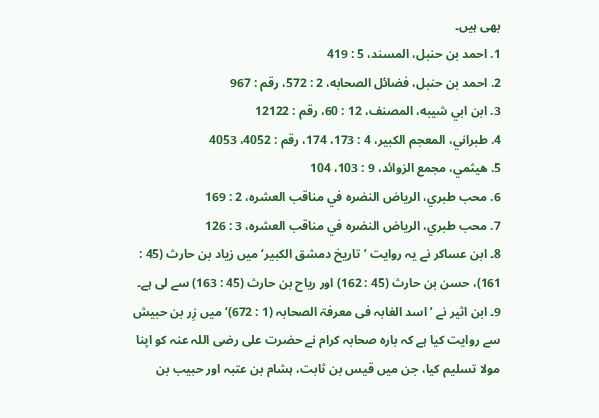بھی ہیں۔
1. احمد بن حنبل، المسند، 5 : 419
2. احمد بن حنبل، فضائل الصحابه، 2 : 572، رقم : 967
3. ابن ابي شيبه، المصنف، 12 : 60، رقم : 12122
4. طبراني، المعجم الکبير، 4 : 173، 174، رقم : 4052، 4053
5. هيثمي، مجمع الزوائد، 9 : 103، 104
6. محب طبري، الرياض النضره في مناقب العشره، 2 : 169
7. محب طبري، الرياض النضره في مناقب العشره، 3 : 126
8۔ ابن عساکر نے یہ روایت ’تاریخ دمشق الکبیر‘ میں زیاد بن حارث (45 : 161)، حسن بن حارث (45 : 162) اور ریاح بن حارث (45 : 163) سے لی ہے۔
9۔ ابن اثیر نے ’اسد الغابہ فی معرفۃ الصحابہ (1 : 672)‘ میں زِر بن حبیش سے روایت کیا ہے کہ بارہ صحابہ کرام نے حضرت علی رضی اللہ عنہ کو اپنا مولا تسلیم کیا، جن میں قیس بن ثابت، ہشام بن عتبہ اور حبیب بن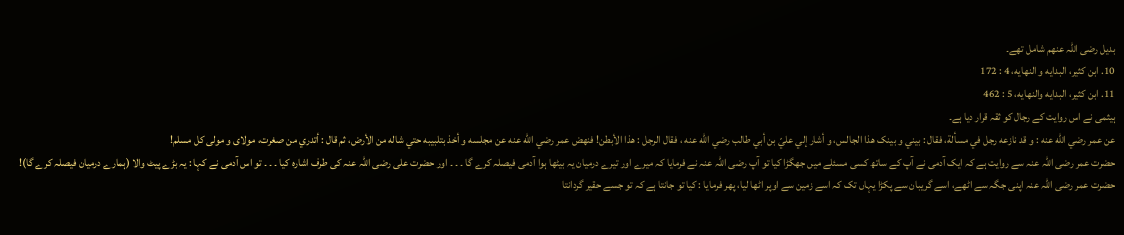بدیل رضی اللہ عنھم شامل تھے۔
10. ابن کثير، البدايه و النهايه، 4 : 172
11. ابن کثير، البدايه والنهايه، 5 : 462
ہیثمی نے اس روایت کے رجال کو ثقہ قرار دیا ہے۔
عن عمر رضي الله عنه : و قد نازعه رجل في مسألة، فقال : بيني و بينک هذا الجالس، و أشار إلي عليّ بن أبي طالب رضي الله عنه ، فقال الرجل : هذا الأبطن! فنهض عمر رضي الله عنه عن مجلسه و أخذ بتلبيبه حتي شاله من الأرض، ثم قال : أتدري من صغرت، مولاى و مولى کل مسلم!
حضرت عمر رضی اللہ عنہ سے روایت ہے کہ ایک آدمی نے آپ کے ساتھ کسی مسئلے میں جھگڑا کیا تو آپ رضی اللہ عنہ نے فرمایا کہ میرے اور تیرے درمیان یہ بیٹھا ہوا آدمی فیصلہ کرے گا ۔ ۔ ۔ اور حضرت علی رضی اللہ عنہ کی طرف اشارہ کیا ۔ ۔ ۔ تو اس آدمی نے کہا : یہ بڑے پیٹ والا (ہمارے درمیان فیصلہ کرے گا)! حضرت عمر رضی اللہ عنہ اپنی جگہ سے اٹھے، اسے گریبان سے پکڑا یہاں تک کہ اسے زمین سے اوپر اٹھا لیا، پھر فرمایا : کیا تو جانتا ہے کہ تو جسے حقیر گردانتا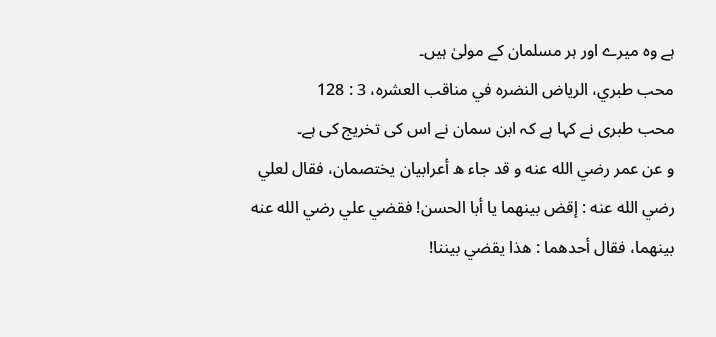ہے وہ میرے اور ہر مسلمان کے مولیٰ ہیں۔
محب طبري، الرياض النضره في مناقب العشره، 3 : 128
محب طبری نے کہا ہے کہ ابن سمان نے اس کی تخریج کی ہے۔
و عن عمر رضي الله عنه و قد جاء ه أعرابيان يختصمان، فقال لعلي رضي الله عنه : إقض بينهما يا أبا الحسن! فقضي علي رضي الله عنه بينهما، فقال أحدهما : هذا يقضي بيننا!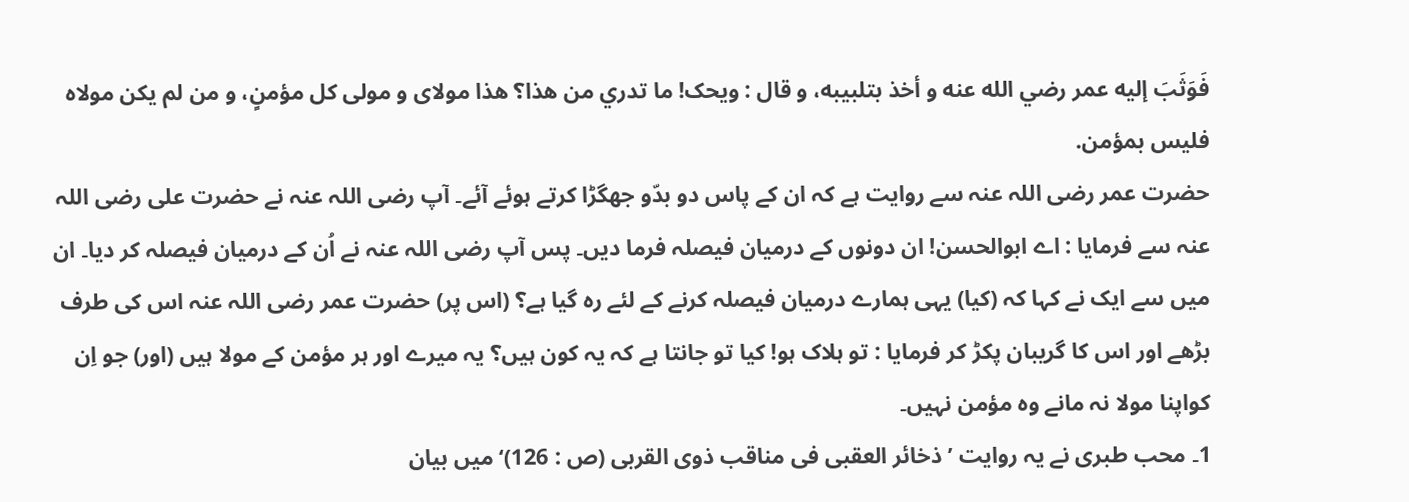فَوَثَبَ إليه عمر رضي الله عنه و أخذ بتلبيبه، و قال : ويحک! ما تدري من هذا؟ هذا مولاى و مولى کل مؤمنٍ، و من لم يکن مولاه فليس بمؤمن.
حضرت عمر رضی اللہ عنہ سے روایت ہے کہ ان کے پاس دو بدّو جھگڑا کرتے ہوئے آئے۔ آپ رضی اللہ عنہ نے حضرت علی رضی اللہ عنہ سے فرمایا : اے ابوالحسن! ان دونوں کے درمیان فیصلہ فرما دیں۔ پس آپ رضی اللہ عنہ نے اُن کے درمیان فیصلہ کر دیا۔ ان میں سے ایک نے کہا کہ (کیا) یہی ہمارے درمیان فیصلہ کرنے کے لئے رہ گیا ہے؟ (اس پر) حضرت عمر رضی اللہ عنہ اس کی طرف بڑھے اور اس کا گریبان پکڑ کر فرمایا : تو ہلاک ہو! کیا تو جانتا ہے کہ یہ کون ہیں؟ یہ میرے اور ہر مؤمن کے مولا ہیں (اور) جو اِن کواپنا مولا نہ مانے وہ مؤمن نہیں۔
1۔ محب طبری نے یہ روایت ’ذخائر العقبی فی مناقب ذوی القربی (ص : 126)‘ میں بیان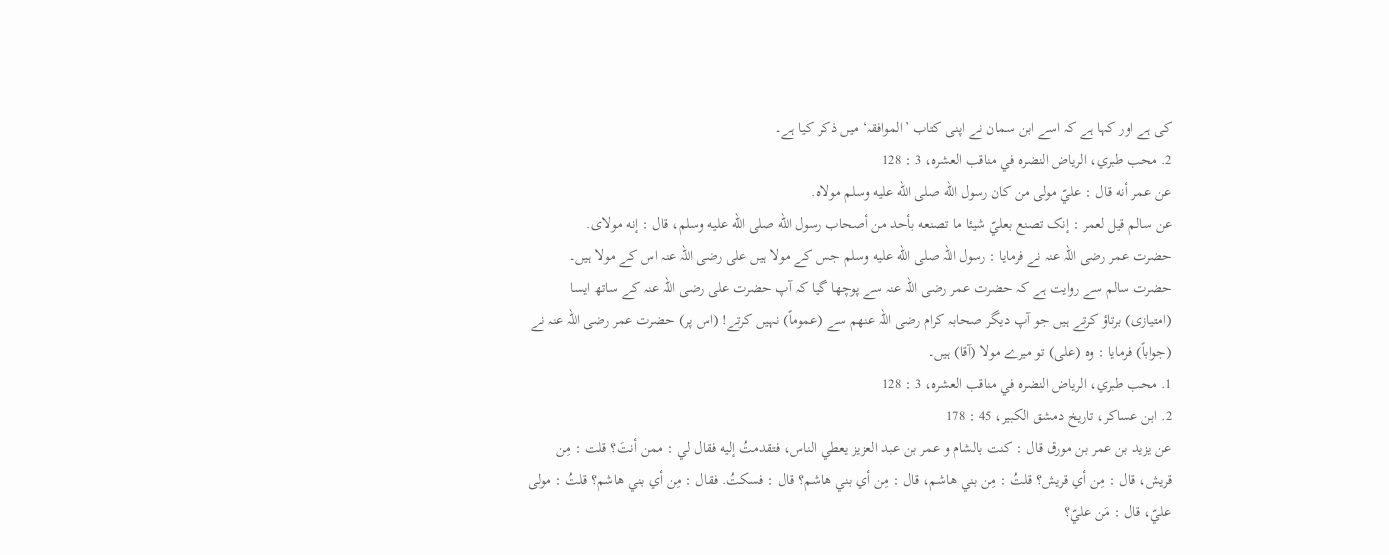کی ہے اور کہا ہے کہ اسے ابن سمان نے اپنی کتاب ’الموافقہ‘ میں ذکر کیا ہے۔
2. محب طبري، الرياض النضره في مناقب العشره، 3 : 128
عن عمر أنه قال : عليّ مولى من کان رسول الله صلى الله عليه وسلم مولاه.
عن سالم قيل لعمر : إنک تصنع بعليّ شيئا ما تصنعه بأحد من أصحاب رسول الله صلى الله عليه وسلم، قال : إنه مولاى.
حضرت عمر رضی اللہ عنہ نے فرمایا : رسول اللہ صلى الله عليه وسلم جس کے مولا ہیں علی رضی اللہ عنہ اس کے مولا ہیں۔
حضرت سالم سے روایت ہے کہ حضرت عمر رضی اللہ عنہ سے پوچھا گیا کہ آپ حضرت علی رضی اللہ عنہ کے ساتھ ایسا (امتیازی) برتاؤ کرتے ہیں جو آپ دیگر صحابہ کرام رضی اللہ عنھم سے (عموماً) نہیں کرتے! (اس پر) حضرت عمر رضی اللہ عنہ نے (جواباً) فرمایا : وہ (علی) تو میرے مولا (آقا) ہیں۔
1. محب طبري، الرياض النضره في مناقب العشره، 3 : 128
2. ابن عساکر، تاريخ دمشق الکبير، 45 : 178
عن يزيد بن عمر بن مورق قال : کنت بالشام و عمر بن عبد العزيز يعطي الناس، فتقدمتُ إليه فقال لي : ممن أنتَ؟ قلت : مِن قريش، قال : مِن أي قريش؟ قلتُ : مِن بني هاشم، قال : مِن أي بني هاشم؟ قال : فسکتُ. فقال : مِن أي بني هاشم؟ قلتُ : مولى عليّ، قال : مَن عليّ؟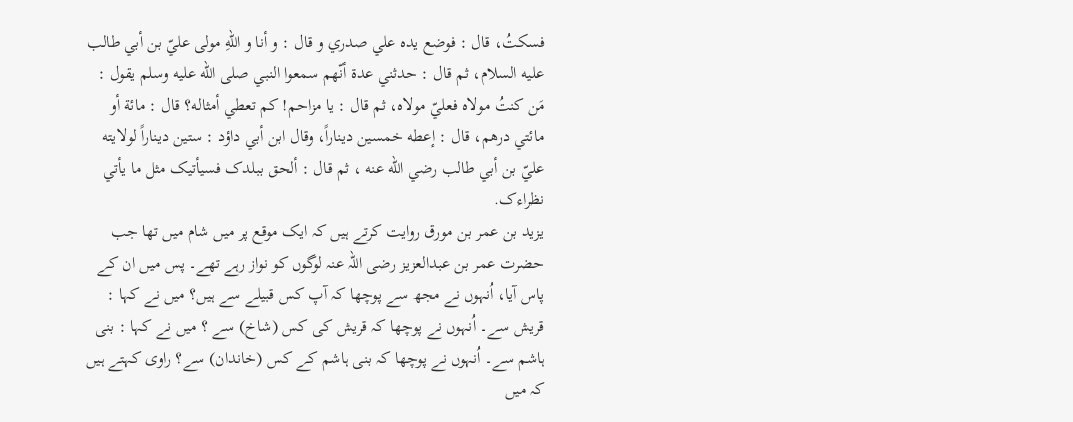فسکتُ، قال : فوضع يده علي صدري و قال : و أنا و اللهِ مولى عليّ بن أبي طالب عليه السلام، ثم قال : حدثني عدة أنّهم سمعوا النبي صلى الله عليه وسلم يقول : مَن کنتُ مولاه فعليّ مولاه، ثم قال : يا مزاحم! کم تعطي أمثاله؟ قال : مائة أو مائتي درهم، قال : إعطه خمسين ديناراً، وقال ابن أبي داؤد : ستين ديناراً لولايته عليّ بن أبي طالب رضي الله عنه ، ثم قال : ألحق ببلدک فسيأتيک مثل ما يأتي نظراءک.
یزید بن عمر بن مورق روایت کرتے ہیں کہ ایک موقع پر میں شام میں تھا جب حضرت عمر بن عبدالعزیز رضی اللہ عنہ لوگوں کو نواز رہے تھے۔ پس میں ان کے پاس آیا، اُنہوں نے مجھ سے پوچھا کہ آپ کس قبیلے سے ہیں؟ میں نے کہا : قریش سے۔ اُنہوں نے پوچھا کہ قریش کی کس (شاخ) سے ؟ میں نے کہا : بنی ہاشم سے۔ اُنہوں نے پوچھا کہ بنی ہاشم کے کس (خاندان) سے؟ راوی کہتے ہیں کہ میں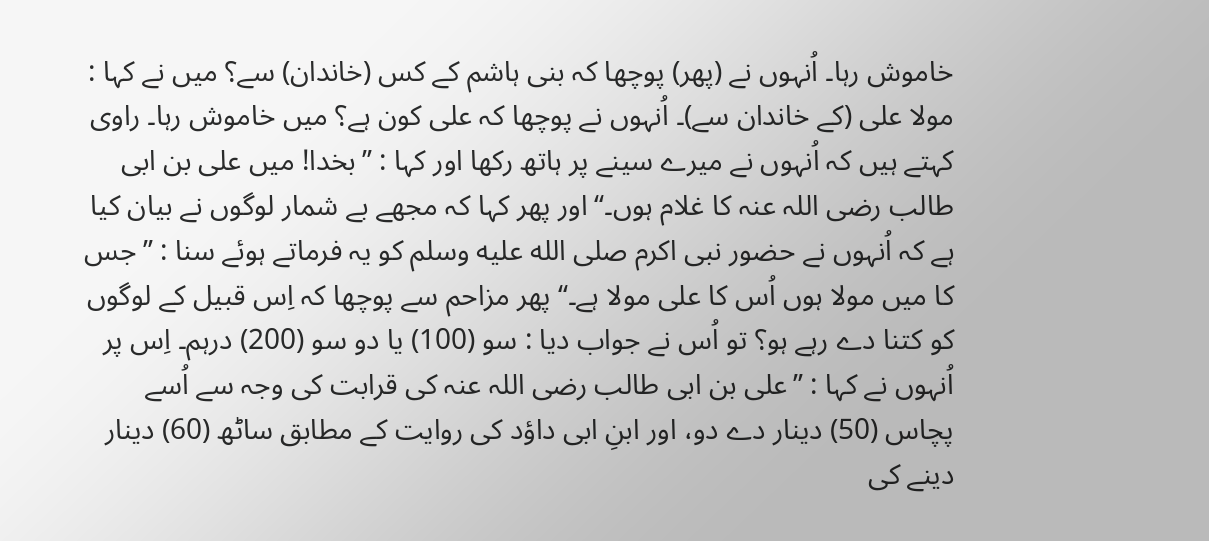خاموش رہا۔ اُنہوں نے (پھر) پوچھا کہ بنی ہاشم کے کس (خاندان) سے؟ میں نے کہا : مولا علی (کے خاندان سے)۔ اُنہوں نے پوچھا کہ علی کون ہے؟ میں خاموش رہا۔ راوی کہتے ہیں کہ اُنہوں نے میرے سینے پر ہاتھ رکھا اور کہا : ’’بخدا! میں علی بن ابی طالب رضی اللہ عنہ کا غلام ہوں۔‘‘ اور پھر کہا کہ مجھے بے شمار لوگوں نے بیان کیا ہے کہ اُنہوں نے حضور نبی اکرم صلى الله عليه وسلم کو یہ فرماتے ہوئے سنا : ’’جس کا میں مولا ہوں اُس کا علی مولا ہے۔‘‘ پھر مزاحم سے پوچھا کہ اِس قبیل کے لوگوں کو کتنا دے رہے ہو؟ تو اُس نے جواب دیا : سو (100) یا دو سو (200) درہم۔ اِس پر اُنہوں نے کہا : ’’علی بن ابی طالب رضی اللہ عنہ کی قرابت کی وجہ سے اُسے پچاس (50) دینار دے دو، اور ابنِ ابی داؤد کی روایت کے مطابق ساٹھ (60) دینار دینے کی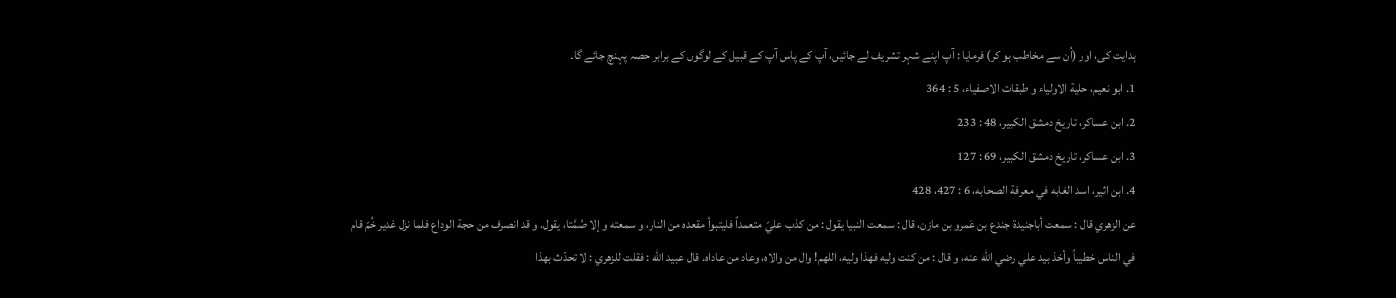ہدایت کی، اور (اُن سے مخاطب ہو کر) فرمایا : آپ اپنے شہر تشریف لے جائیں، آپ کے پاس آپ کے قبیل کے لوگوں کے برابر حصہ پہنچ جائے گا۔
1. ابو نعيم، حلية الاولياء و طبقات الاصفياء، 5 : 364
2. ابن عساکر، تاريخ دمشق الکبير، 48 : 233
3. ابن عساکر، تاريخ دمشق الکبير، 69 : 127
4. ابن اثير، اسد الغابه في معرفة الصحابه، 6 : 427، 428
عن الزهري قال : سمعت أباجنيدة جندع بن عَمرو بن مازن، قال : سمعت النبيا يقول : من کذب عليّ متعمداً فليتبوأ مقعده من النار، و سمعته و إلا صُمَّتا، يقول. و قد انصرف من حجة الوداع فلما نزل غدير خُمّ قام في الناس خطيباً وأخذ بيد علي رضي الله عنه، و قال : من کنت وليه فهذا وليه، اللهم! وال من والاه، وعاد من عاداه. قال عبيد الله : فقلت للزهري : لا تحدّث بهذا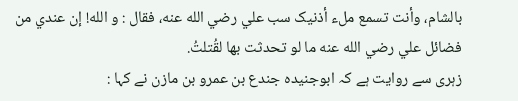بالشام، وأنت تسمع ملء أذنيک سب علي رضي الله عنه، فقال : و الله! إن عندي من فضائل علي رضي الله عنه ما لو تحدثت بها لقُتلتُ.
زہری سے روایت ہے کہ ابوجنیدہ جندع بن عمرو بن مازن نے کہا :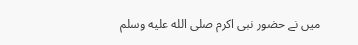میں نے حضور نبی اکرم صلى الله عليه وسلم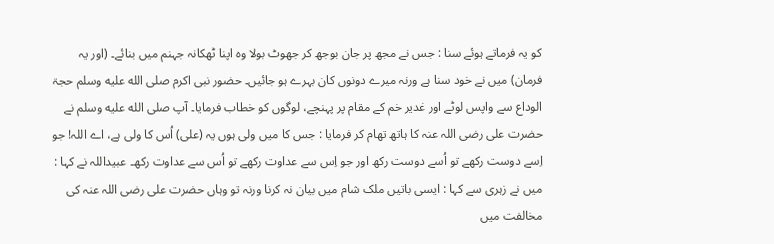کو یہ فرماتے ہوئے سنا : جس نے مجھ پر جان بوجھ کر جھوٹ بولا وہ اپنا ٹھکانہ جہنم میں بنائے۔ (اور یہ فرمان) میں نے خود سنا ہے ورنہ میرے دونوں کان بہرے ہو جائیں۔ حضور نبی اکرم صلى الله عليه وسلم حجۃ الوداع سے واپس لوٹے اور غدیر خم کے مقام پر پہنچے، لوگوں کو خطاب فرمایا۔ آپ صلى الله عليه وسلم نے حضرت علی رضی اللہ عنہ کا ہاتھ تھام کر فرمایا : جس کا میں ولی ہوں یہ (علی) اُس کا ولی ہے، اے اللہ! جو اِسے دوست رکھے تو اُسے دوست رکھ اور جو اِس سے عداوت رکھے تو اُس سے عداوت رکھ۔ عبیداللہ نے کہا : میں نے زہری سے کہا : ایسی باتیں ملک شام میں بیان نہ کرنا ورنہ تو وہاں حضرت علی رضی اللہ عنہ کی مخالفت میں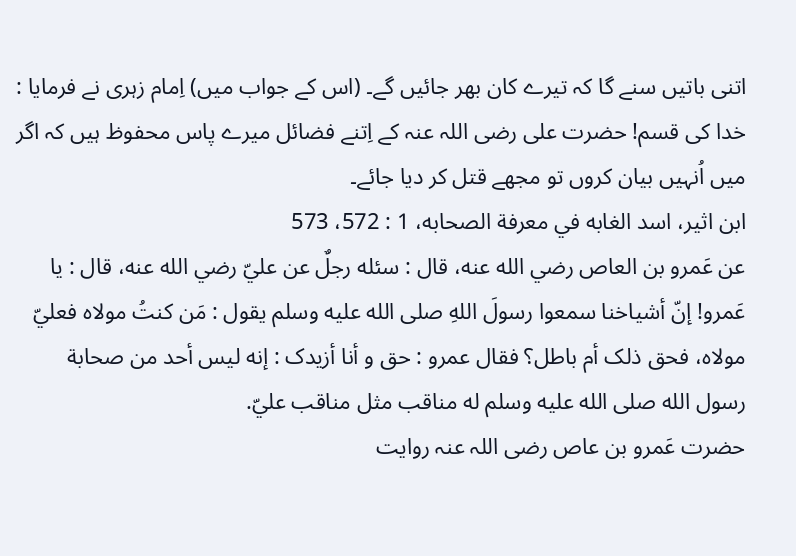اتنی باتیں سنے گا کہ تیرے کان بھر جائیں گے۔ (اس کے جواب میں) اِمام زہری نے فرمایا : خدا کی قسم! حضرت علی رضی اللہ عنہ کے اِتنے فضائل میرے پاس محفوظ ہیں کہ اگر میں اُنہیں بیان کروں تو مجھے قتل کر دیا جائے۔
ابن اثير، اسد الغابه في معرفة الصحابه، 1 : 572، 573
عن عَمرو بن العاص رضي الله عنه، قال : سئله رجلٌ عن عليّ رضي الله عنه، قال : يا عَمرو! إنّ أشياخنا سمعوا رسولَ اللهِ صلى الله عليه وسلم يقول : مَن کنتُ مولاه فعليّ مولاه، فحق ذلک أم باطل؟ فقال عمرو : حق و أنا أزيدک : إنه ليس أحد من صحابة رسول الله صلى الله عليه وسلم له مناقب مثل مناقب عليّ.
حضرت عَمرو بن عاص رضی اللہ عنہ روایت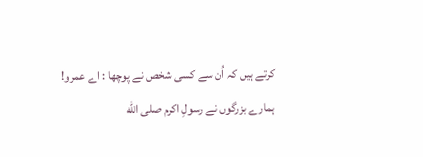کرتے ہیں کہ اُن سے کسی شخص نے پوچھا : اے عمرو! ہمارے بزرگوں نے رسولِ اکرم صلى الله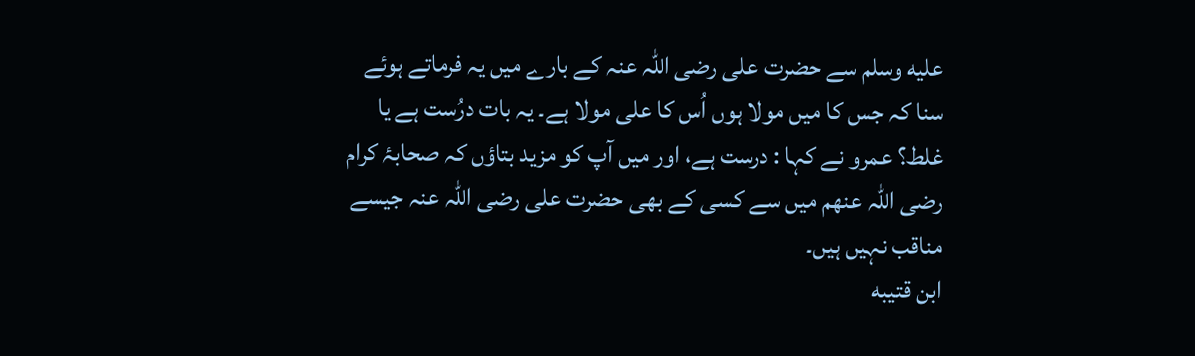عليه وسلم سے حضرت علی رضی اللہ عنہ کے بارے میں یہ فرماتے ہوئے سنا کہ جس کا میں مولا ہوں اُس کا علی مولا ہے۔ یہ بات درُست ہے یا غلط؟ عمرو نے کہا : درست ہے، اور میں آپ کو مزید بتاؤں کہ صحابۂ کرام رضی اللہ عنھم میں سے کسی کے بھی حضرت علی رضی اللہ عنہ جیسے مناقب نہیں ہیں۔
ابن قتيبه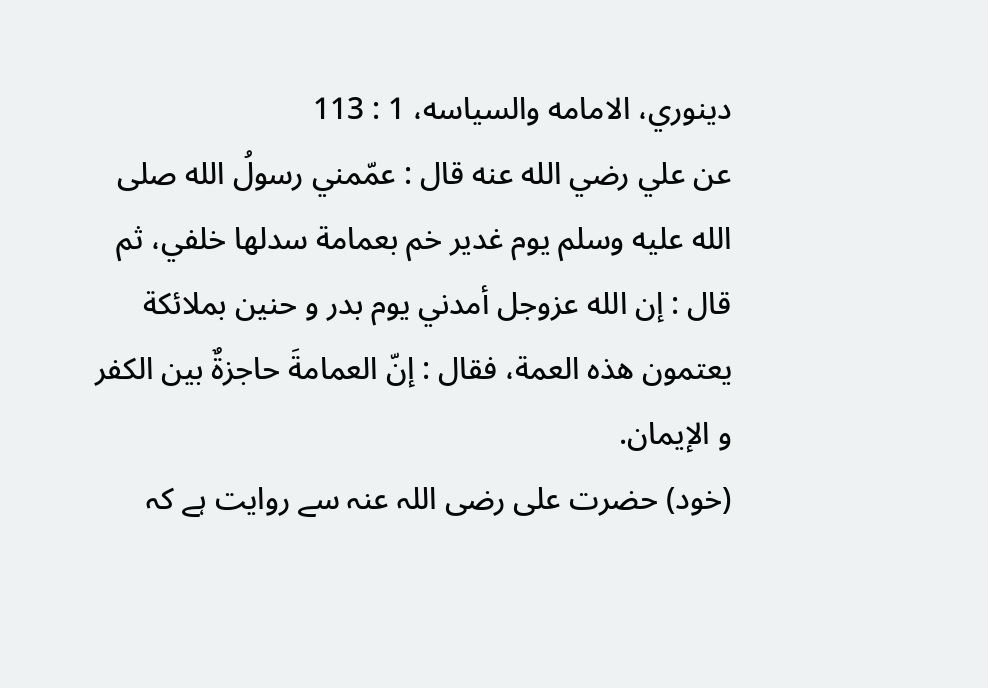دينوري، الامامه والسياسه، 1 : 113
عن علي رضي الله عنه قال : عمّمني رسولُ الله صلى الله عليه وسلم يوم غدير خم بعمامة سدلها خلفي، ثم قال : إن الله عزوجل أمدني يوم بدر و حنين بملائکة يعتمون هذه العمة، فقال : إنّ العمامةَ حاجزةٌ بين الکفر و الإيمان.
(خود) حضرت علی رضی اللہ عنہ سے روایت ہے کہ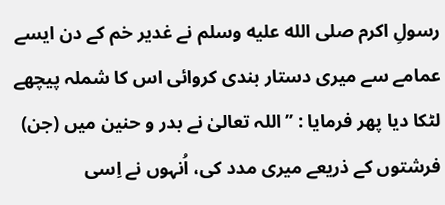رسولِ اکرم صلى الله عليه وسلم نے غدیر خم کے دن ایسے عمامے سے میری دستار بندی کروائی اس کا شملہ پیچھے لٹکا دیا پھر فرمایا : ’’اللہ تعالیٰ نے بدر و حنین میں (جن) فرشتوں کے ذریعے میری مدد کی، اُنہوں نے اِسی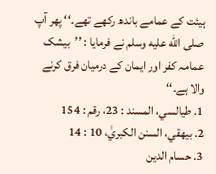ہیئت کے عمامے باندھ رکھے تھے۔‘‘ پھر آپ صلى الله عليه وسلم نے فرمایا : ’’بیشک عمامہ کفر اور ایمان کے درمیان فرق کرنے والا ہے۔‘‘
1. طيالسي، المسند : 23، رقم : 154
2. بيهقي، السنن الکبريٰ، 10 : 14
3. حسام الدين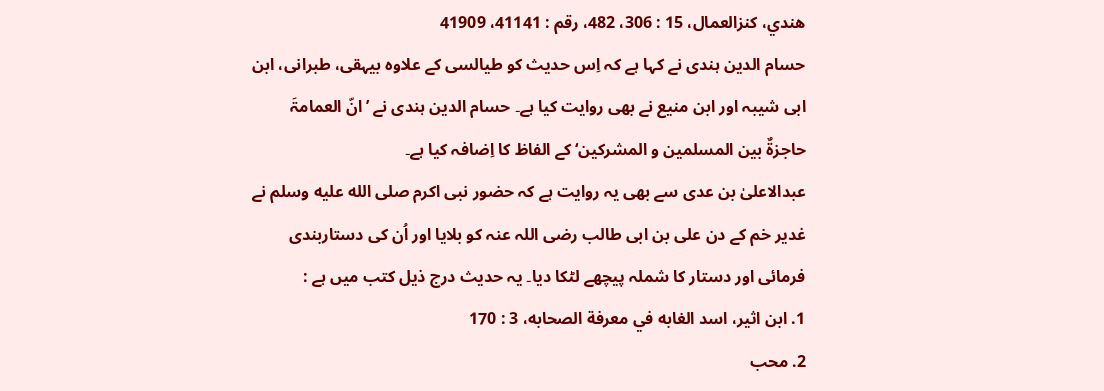هندي، کنزالعمال، 15 : 306، 482، رقم : 41141، 41909
حسام الدین ہندی نے کہا ہے کہ اِس حدیث کو طیالسی کے علاوہ بیہقی، طبرانی، ابن ابی شیبہ اور ابن منیع نے بھی روایت کیا ہے۔ حسام الدین ہندی نے ’انّ العمامۃَ حاجزۃٌ بین المسلمین و المشرکین‘ کے الفاظ کا اِضافہ کیا ہے۔
عبدالاعلیٰ بن عدی سے بھی یہ روایت ہے کہ حضور نبی اکرم صلى الله عليه وسلم نے غدیر خم کے دن علی بن ابی طالب رضی اللہ عنہ کو بلایا اور اُن کی دستاربندی فرمائی اور دستار کا شملہ پیچھے لٹکا دیا۔ یہ حدیث درج ذیل کتب میں ہے :
1. ابن اثير، اسد الغابه في معرفة الصحابه، 3 : 170
2. محب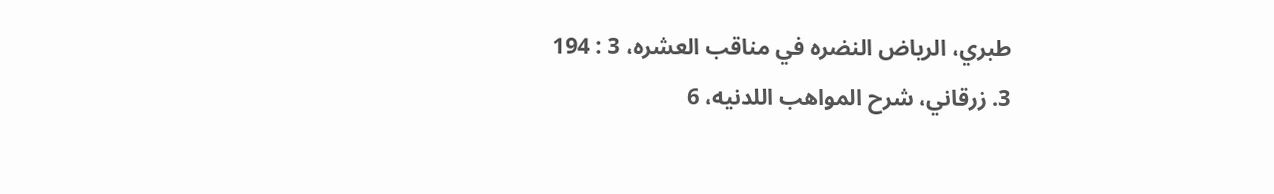طبري، الرياض النضره في مناقب العشره، 3 : 194
3. زرقاني، شرح المواهب اللدنيه، 6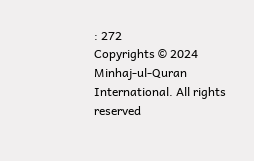: 272
Copyrights © 2024 Minhaj-ul-Quran International. All rights reserved